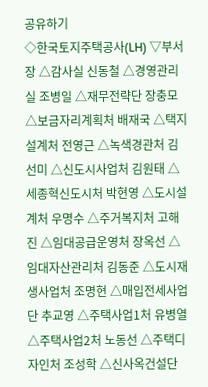공유하기
◇한국토지주택공사(LH) ▽부서장 △감사실 신동철 △경영관리실 조병일 △재무전략단 장충모 △보금자리계획처 배재국 △택지설계처 전영근 △녹색경관처 김선미 △신도시사업처 김원태 △세종혁신도시처 박현영 △도시설계처 우명수 △주거복지처 고해진 △임대공급운영처 장옥선 △임대자산관리처 김동준 △도시재생사업처 조명현 △매입전세사업단 추교영 △주택사업1처 유병열 △주택사업2처 노동선 △주택디자인처 조성학 △신사옥건설단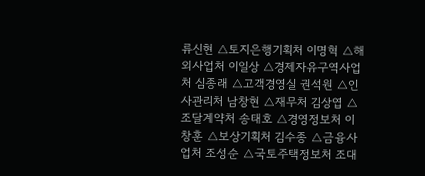류신현 △토지은행기획처 이명혁 △해외사업처 이일상 △경제자유구역사업처 심종래 △고객경영실 권석원 △인사관리처 남창현 △재무처 김상엽 △조달계약처 송태호 △경영정보처 이창훈 △보상기획처 김수종 △금융사업처 조성순 △국토주택정보처 조대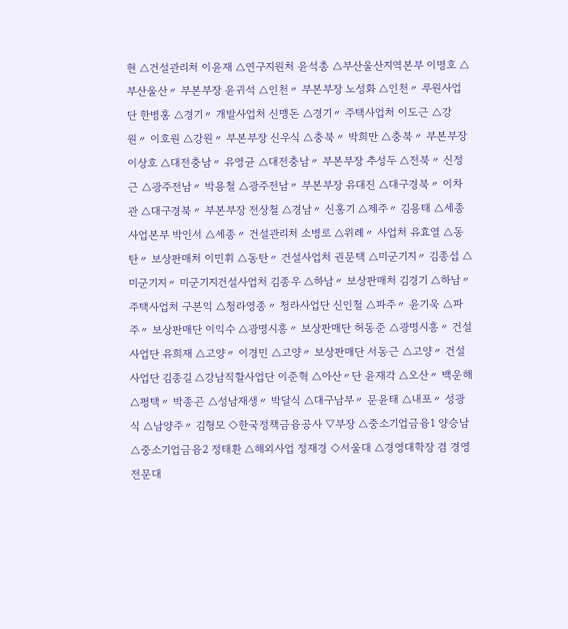현 △건설관리처 이윤재 △연구지원처 윤석총 △부산울산지역본부 이명호 △부산울산〃 부본부장 윤귀석 △인천〃 부본부장 노성화 △인천〃 루원사업단 한병홍 △경기〃 개발사업처 신맹돈 △경기〃 주택사업처 이도근 △강원〃 이호원 △강원〃 부본부장 신우식 △충북〃 박희만 △충북〃 부본부장 이상호 △대전충남〃 유영균 △대전충남〃 부본부장 추성두 △전북〃 신정근 △광주전남〃 박용철 △광주전남〃 부본부장 유대진 △대구경북〃 이차관 △대구경북〃 부본부장 전상철 △경남〃 신홍기 △제주〃 김용태 △세종사업본부 박인서 △세종〃 건설관리처 소병로 △위례〃 사업처 유효열 △동탄〃 보상판매처 이민휘 △동탄〃 건설사업처 권문택 △미군기지〃 김종섭 △미군기지〃 미군기지건설사업처 김종우 △하남〃 보상판매처 김경기 △하남〃 주택사업처 구본익 △청라영종〃 청라사업단 신인철 △파주〃 윤기욱 △파주〃 보상판매단 이익수 △광명시흥〃 보상판매단 허동준 △광명시흥〃 건설사업단 유희재 △고양〃 이경민 △고양〃 보상판매단 서동근 △고양〃 건설사업단 김종길 △강남직할사업단 이준혁 △아산〃단 윤재각 △오산〃 백운해 △평택〃 박종곤 △성남재생〃 박달식 △대구남부〃 문윤태 △내포〃 성광식 △남양주〃 김형모 ◇한국정책금융공사 ▽부장 △중소기업금융1 양승남 △중소기업금융2 정태환 △해외사업 정재경 ◇서울대 △경영대학장 겸 경영전문대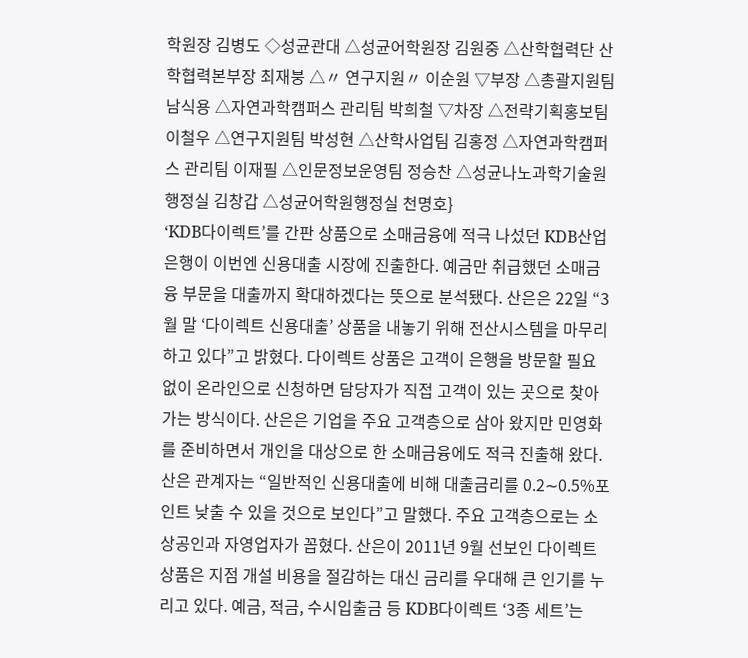학원장 김병도 ◇성균관대 △성균어학원장 김원중 △산학협력단 산학협력본부장 최재붕 △〃 연구지원〃 이순원 ▽부장 △총괄지원팀 남식용 △자연과학캠퍼스 관리팀 박희철 ▽차장 △전략기획홍보팀 이철우 △연구지원팀 박성현 △산학사업팀 김홍정 △자연과학캠퍼스 관리팀 이재필 △인문정보운영팀 정승찬 △성균나노과학기술원행정실 김창갑 △성균어학원행정실 천명호}
‘KDB다이렉트’를 간판 상품으로 소매금융에 적극 나섰던 KDB산업은행이 이번엔 신용대출 시장에 진출한다. 예금만 취급했던 소매금융 부문을 대출까지 확대하겠다는 뜻으로 분석됐다. 산은은 22일 “3월 말 ‘다이렉트 신용대출’ 상품을 내놓기 위해 전산시스템을 마무리하고 있다”고 밝혔다. 다이렉트 상품은 고객이 은행을 방문할 필요 없이 온라인으로 신청하면 담당자가 직접 고객이 있는 곳으로 찾아가는 방식이다. 산은은 기업을 주요 고객층으로 삼아 왔지만 민영화를 준비하면서 개인을 대상으로 한 소매금융에도 적극 진출해 왔다. 산은 관계자는 “일반적인 신용대출에 비해 대출금리를 0.2∼0.5%포인트 낮출 수 있을 것으로 보인다”고 말했다. 주요 고객층으로는 소상공인과 자영업자가 꼽혔다. 산은이 2011년 9월 선보인 다이렉트 상품은 지점 개설 비용을 절감하는 대신 금리를 우대해 큰 인기를 누리고 있다. 예금, 적금, 수시입출금 등 KDB다이렉트 ‘3종 세트’는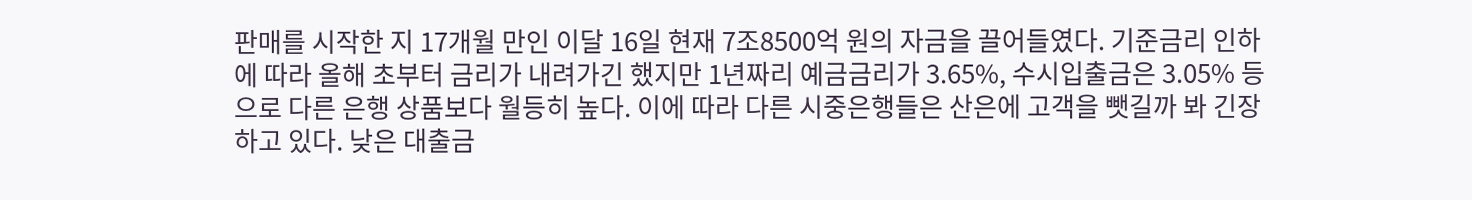판매를 시작한 지 17개월 만인 이달 16일 현재 7조8500억 원의 자금을 끌어들였다. 기준금리 인하에 따라 올해 초부터 금리가 내려가긴 했지만 1년짜리 예금금리가 3.65%, 수시입출금은 3.05% 등으로 다른 은행 상품보다 월등히 높다. 이에 따라 다른 시중은행들은 산은에 고객을 뺏길까 봐 긴장하고 있다. 낮은 대출금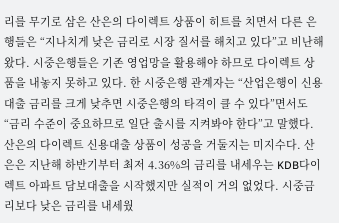리를 무기로 삼은 산은의 다이렉트 상품이 히트를 치면서 다른 은행들은 “지나치게 낮은 금리로 시장 질서를 해치고 있다”고 비난해 왔다. 시중은행들은 기존 영업망을 활용해야 하므로 다이렉트 상품을 내놓지 못하고 있다. 한 시중은행 관계자는 “산업은행이 신용대출 금리를 크게 낮추면 시중은행의 타격이 클 수 있다”면서도 “금리 수준이 중요하므로 일단 출시를 지켜봐야 한다”고 말했다. 산은의 다이렉트 신용대출 상품이 성공을 거둘지는 미지수다. 산은은 지난해 하반기부터 최저 4.36%의 금리를 내세우는 KDB다이렉트 아파트 담보대출을 시작했지만 실적이 거의 없었다. 시중금리보다 낮은 금리를 내세웠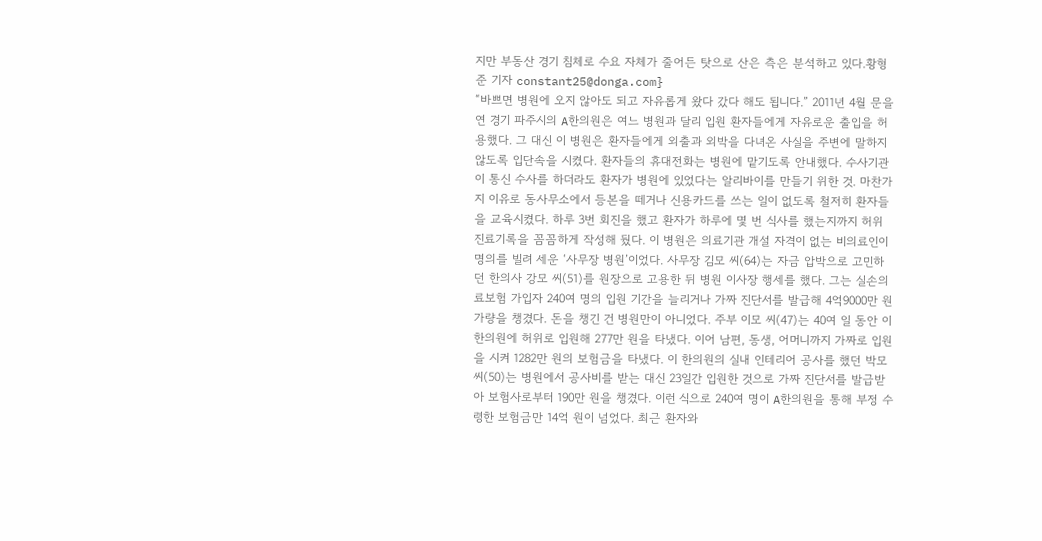지만 부동산 경기 침체로 수요 자체가 줄어든 탓으로 산은 측은 분석하고 있다.황형준 기자 constant25@donga.com}
“바쁘면 병원에 오지 않아도 되고 자유롭게 왔다 갔다 해도 됩니다.” 2011년 4월 문을 연 경기 파주시의 A한의원은 여느 병원과 달리 입원 환자들에게 자유로운 출입을 허용했다. 그 대신 이 병원은 환자들에게 외출과 외박을 다녀온 사실을 주변에 말하지 않도록 입단속을 시켰다. 환자들의 휴대전화는 병원에 맡기도록 안내했다. 수사기관이 통신 수사를 하더라도 환자가 병원에 있었다는 알리바이를 만들기 위한 것. 마찬가지 이유로 동사무소에서 등본을 떼거나 신용카드를 쓰는 일이 없도록 철저히 환자들을 교육시켰다. 하루 3번 회진을 했고 환자가 하루에 몇 번 식사를 했는지까지 허위 진료기록을 꼼꼼하게 작성해 뒀다. 이 병원은 의료기관 개설 자격이 없는 비의료인이 명의를 빌려 세운 ‘사무장 병원’이었다. 사무장 김모 씨(64)는 자금 압박으로 고민하던 한의사 강모 씨(51)를 원장으로 고용한 뒤 병원 이사장 행세를 했다. 그는 실손의료보험 가입자 240여 명의 입원 기간을 늘리거나 가짜 진단서를 발급해 4억9000만 원가량을 챙겼다. 돈을 챙긴 건 병원만이 아니었다. 주부 이모 씨(47)는 40여 일 동안 이 한의원에 허위로 입원해 277만 원을 타냈다. 이어 남편, 동생, 어머니까지 가짜로 입원을 시켜 1282만 원의 보험금을 타냈다. 이 한의원의 실내 인테리어 공사를 했던 박모 씨(50)는 병원에서 공사비를 받는 대신 23일간 입원한 것으로 가짜 진단서를 발급받아 보험사로부터 190만 원을 챙겼다. 이런 식으로 240여 명이 A한의원을 통해 부정 수령한 보험금만 14억 원이 넘었다. 최근 환자와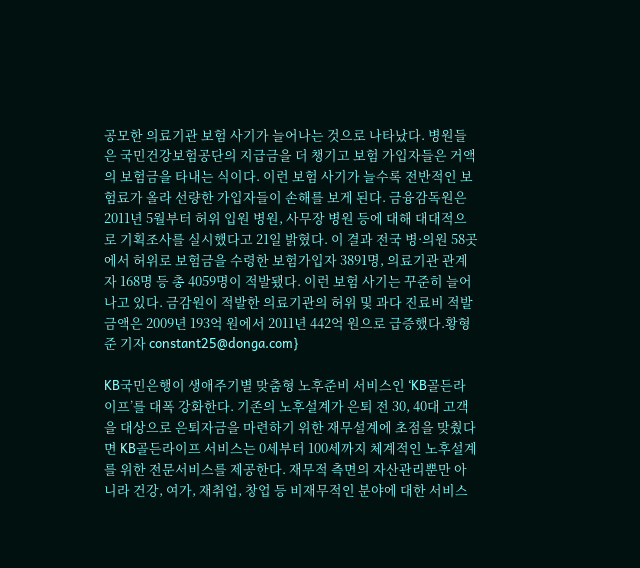공모한 의료기관 보험 사기가 늘어나는 것으로 나타났다. 병원들은 국민건강보험공단의 지급금을 더 챙기고 보험 가입자들은 거액의 보험금을 타내는 식이다. 이런 보험 사기가 늘수록 전반적인 보험료가 올라 선량한 가입자들이 손해를 보게 된다. 금융감독원은 2011년 5월부터 허위 입원 병원, 사무장 병원 등에 대해 대대적으로 기획조사를 실시했다고 21일 밝혔다. 이 결과 전국 병·의원 58곳에서 허위로 보험금을 수령한 보험가입자 3891명, 의료기관 관계자 168명 등 총 4059명이 적발됐다. 이런 보험 사기는 꾸준히 늘어나고 있다. 금감원이 적발한 의료기관의 허위 및 과다 진료비 적발 금액은 2009년 193억 원에서 2011년 442억 원으로 급증했다.황형준 기자 constant25@donga.com}

KB국민은행이 생애주기별 맞춤형 노후준비 서비스인 ‘KB골든라이프’를 대폭 강화한다. 기존의 노후설계가 은퇴 전 30, 40대 고객을 대상으로 은퇴자금을 마련하기 위한 재무설계에 초점을 맞췄다면 KB골든라이프 서비스는 0세부터 100세까지 체계적인 노후설계를 위한 전문서비스를 제공한다. 재무적 측면의 자산관리뿐만 아니라 건강, 여가, 재취업, 창업 등 비재무적인 분야에 대한 서비스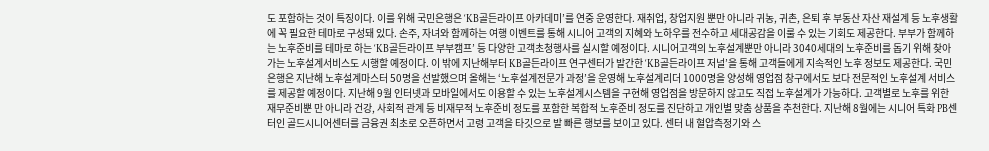도 포함하는 것이 특징이다. 이를 위해 국민은행은 ‘KB골든라이프 아카데미’를 연중 운영한다. 재취업, 창업지원 뿐만 아니라 귀농, 귀촌, 은퇴 후 부동산 자산 재설계 등 노후생활에 꼭 필요한 테마로 구성돼 있다. 손주, 자녀와 함께하는 여행 이벤트를 통해 시니어 고객의 지혜와 노하우를 전수하고 세대공감을 이룰 수 있는 기회도 제공한다. 부부가 함께하는 노후준비를 테마로 하는 ‘KB골든라이프 부부캠프’ 등 다양한 고객초청행사를 실시할 예정이다. 시니어고객의 노후설계뿐만 아니라 3040세대의 노후준비를 돕기 위해 찾아가는 노후설계서비스도 시행할 예정이다. 이 밖에 지난해부터 KB골든라이프 연구센터가 발간한 ‘KB골든라이프 저널’을 통해 고객들에게 지속적인 노후 정보도 제공한다. 국민은행은 지난해 노후설계마스터 50명을 선발했으며 올해는 ‘노후설계전문가 과정’을 운영해 노후설계리더 1000명을 양성해 영업점 창구에서도 보다 전문적인 노후설계 서비스를 제공할 예정이다. 지난해 9월 인터넷과 모바일에서도 이용할 수 있는 노후설계시스템을 구현해 영업점을 방문하지 않고도 직접 노후설계가 가능하다. 고객별로 노후를 위한 재무준비뿐 만 아니라 건강, 사회적 관계 등 비재무적 노후준비 정도를 포함한 복합적 노후준비 정도를 진단하고 개인별 맞춤 상품을 추천한다. 지난해 8월에는 시니어 특화 PB센터인 골드시니어센터를 금융권 최초로 오픈하면서 고령 고객을 타깃으로 발 빠른 행보를 보이고 있다. 센터 내 혈압측정기와 스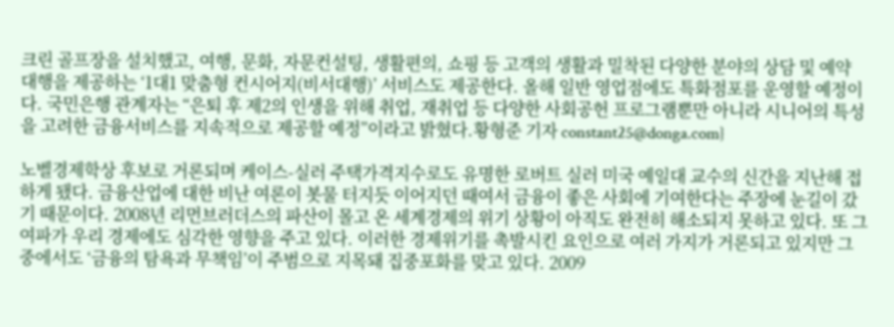크린 골프장을 설치했고, 여행, 문화, 자문컨설팅, 생활편의, 쇼핑 등 고객의 생활과 밀착된 다양한 분야의 상담 및 예약 대행을 제공하는 ‘1대1 맞춤형 컨시어지(비서대행)’ 서비스도 제공한다. 올해 일반 영업점에도 특화점포를 운영할 예정이다. 국민은행 관계자는 “은퇴 후 제2의 인생을 위해 취업, 재취업 등 다양한 사회공헌 프로그램뿐만 아니라 시니어의 특성을 고려한 금융서비스를 지속적으로 제공할 예정”이라고 밝혔다.황형준 기자 constant25@donga.com}

노벨경제학상 후보로 거론되며 케이스-실러 주택가격지수로도 유명한 로버트 실러 미국 예일대 교수의 신간을 지난해 접하게 됐다. 금융산업에 대한 비난 여론이 봇물 터지듯 이어지던 때여서 금융이 좋은 사회에 기여한다는 주장에 눈길이 갔기 때문이다. 2008년 리먼브러더스의 파산이 몰고 온 세계경제의 위기 상황이 아직도 완전히 해소되지 못하고 있다. 또 그 여파가 우리 경제에도 심각한 영향을 주고 있다. 이러한 경제위기를 촉발시킨 요인으로 여러 가지가 거론되고 있지만 그중에서도 ‘금융의 탐욕과 무책임’이 주범으로 지목돼 집중포화를 맞고 있다. 2009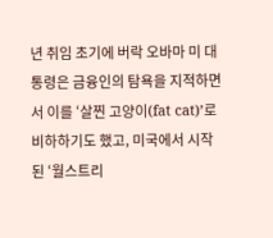년 취임 초기에 버락 오바마 미 대통령은 금융인의 탐욕을 지적하면서 이를 ‘살찐 고양이(fat cat)’로 비하하기도 했고, 미국에서 시작된 ‘월스트리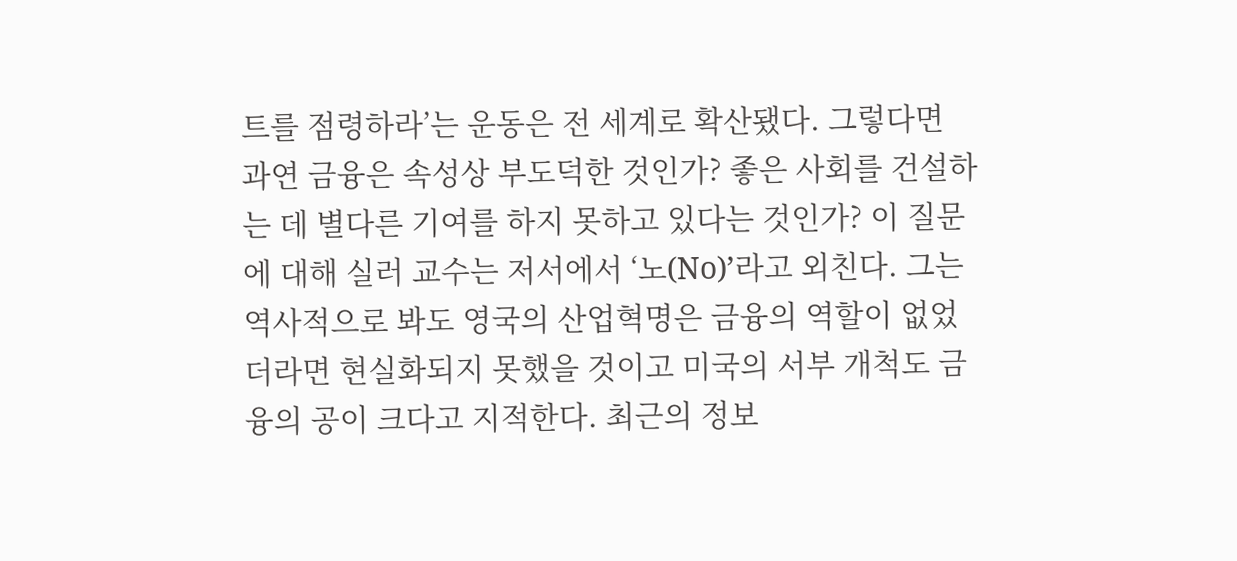트를 점령하라’는 운동은 전 세계로 확산됐다. 그렇다면 과연 금융은 속성상 부도덕한 것인가? 좋은 사회를 건설하는 데 별다른 기여를 하지 못하고 있다는 것인가? 이 질문에 대해 실러 교수는 저서에서 ‘노(No)’라고 외친다. 그는 역사적으로 봐도 영국의 산업혁명은 금융의 역할이 없었더라면 현실화되지 못했을 것이고 미국의 서부 개척도 금융의 공이 크다고 지적한다. 최근의 정보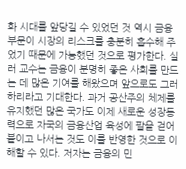화 시대를 앞당길 수 있었던 것 역시 금융부문이 시장의 리스크를 충분히 흡수해 주었기 때문에 가능했던 것으로 평가한다. 실러 교수는 금융이 분명히 좋은 사회를 만드는 데 많은 기여를 해왔으며 앞으로도 그러하리라고 기대한다. 과거 공산주의 체제를 유지했던 많은 국가도 이제 새로운 성장동력으로 자국의 금융산업 육성에 팔을 걷어붙이고 나서는 것도 이를 반영한 것으로 이해할 수 있다. 저자는 금융의 민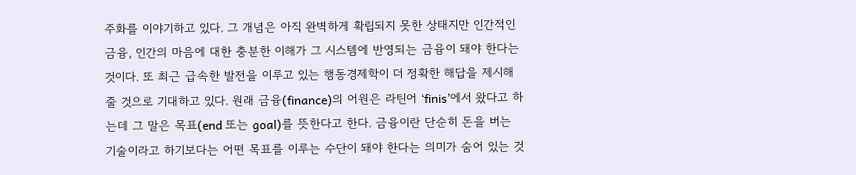주화를 이야기하고 있다. 그 개념은 아직 완벽하게 확립되지 못한 상태지만 인간적인 금융, 인간의 마음에 대한 충분한 이해가 그 시스템에 반영되는 금융이 돼야 한다는 것이다. 또 최근 급속한 발전을 이루고 있는 행동경제학이 더 정확한 해답을 제시해 줄 것으로 기대하고 있다. 원래 금융(finance)의 어원은 라틴어 ‘finis’에서 왔다고 하는데 그 말은 목표(end 또는 goal)를 뜻한다고 한다. 금융이란 단순히 돈을 버는 기술이라고 하기보다는 어떤 목표를 이루는 수단이 돼야 한다는 의미가 숨어 있는 것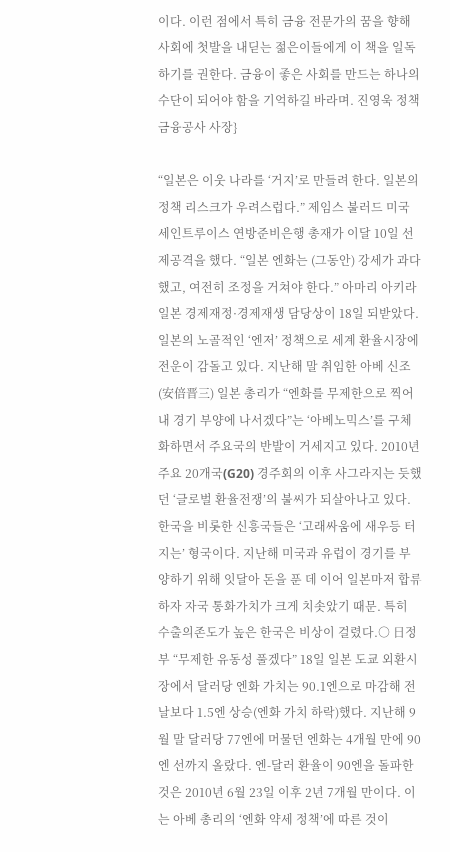이다. 이런 점에서 특히 금융 전문가의 꿈을 향해 사회에 첫발을 내딛는 젊은이들에게 이 책을 일독하기를 권한다. 금융이 좋은 사회를 만드는 하나의 수단이 되어야 함을 기억하길 바라며. 진영욱 정책금융공사 사장}

“일본은 이웃 나라를 ‘거지’로 만들려 한다. 일본의 정책 리스크가 우려스럽다.” 제임스 불러드 미국 세인트루이스 연방준비은행 총재가 이달 10일 선제공격을 했다. “일본 엔화는 (그동안) 강세가 과다했고, 여전히 조정을 거쳐야 한다.” 아마리 아키라 일본 경제재정·경제재생 담당상이 18일 되받았다. 일본의 노골적인 ‘엔저’ 정책으로 세계 환율시장에 전운이 감돌고 있다. 지난해 말 취임한 아베 신조(安倍晋三) 일본 총리가 “엔화를 무제한으로 찍어내 경기 부양에 나서겠다”는 ‘아베노믹스’를 구체화하면서 주요국의 반발이 거세지고 있다. 2010년 주요 20개국(G20) 경주회의 이후 사그라지는 듯했던 ‘글로벌 환율전쟁’의 불씨가 되살아나고 있다. 한국을 비롯한 신흥국들은 ‘고래싸움에 새우등 터지는’ 형국이다. 지난해 미국과 유럽이 경기를 부양하기 위해 잇달아 돈을 푼 데 이어 일본마저 합류하자 자국 통화가치가 크게 치솟았기 때문. 특히 수출의존도가 높은 한국은 비상이 걸렸다.○ 日정부 “무제한 유동성 풀겠다” 18일 일본 도쿄 외환시장에서 달러당 엔화 가치는 90.1엔으로 마감해 전날보다 1.5엔 상승(엔화 가치 하락)했다. 지난해 9월 말 달러당 77엔에 머물던 엔화는 4개월 만에 90엔 선까지 올랐다. 엔-달러 환율이 90엔을 돌파한 것은 2010년 6월 23일 이후 2년 7개월 만이다. 이는 아베 총리의 ‘엔화 약세 정책’에 따른 것이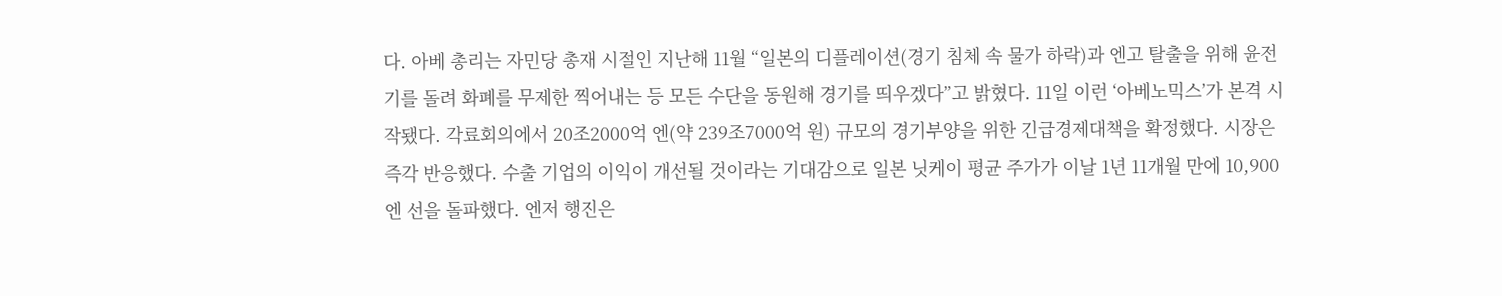다. 아베 총리는 자민당 총재 시절인 지난해 11월 “일본의 디플레이션(경기 침체 속 물가 하락)과 엔고 탈출을 위해 윤전기를 돌려 화폐를 무제한 찍어내는 등 모든 수단을 동원해 경기를 띄우겠다”고 밝혔다. 11일 이런 ‘아베노믹스’가 본격 시작됐다. 각료회의에서 20조2000억 엔(약 239조7000억 원) 규모의 경기부양을 위한 긴급경제대책을 확정했다. 시장은 즉각 반응했다. 수출 기업의 이익이 개선될 것이라는 기대감으로 일본 닛케이 평균 주가가 이날 1년 11개월 만에 10,900엔 선을 돌파했다. 엔저 행진은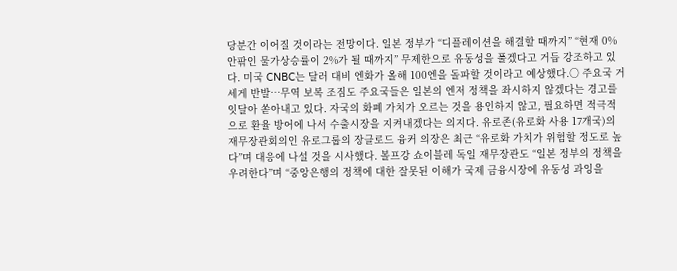당분간 이어질 것이라는 전망이다. 일본 정부가 “디플레이션을 해결할 때까지” “현재 0% 안팎인 물가상승률이 2%가 될 때까지” 무제한으로 유동성을 풀겠다고 거듭 강조하고 있다. 미국 CNBC는 달러 대비 엔화가 올해 100엔을 돌파할 것이라고 예상했다.○ 주요국 거세게 반발…무역 보복 조짐도 주요국들은 일본의 엔저 정책을 좌시하지 않겠다는 경고를 잇달아 쏟아내고 있다. 자국의 화폐 가치가 오르는 것을 용인하지 않고, 필요하면 적극적으로 환율 방어에 나서 수출시장을 지켜내겠다는 의지다. 유로존(유로화 사용 17개국)의 재무장관회의인 유로그룹의 장클로드 융커 의장은 최근 “유로화 가치가 위험할 정도로 높다”며 대응에 나설 것을 시사했다. 볼프강 쇼이블레 독일 재무장관도 “일본 정부의 정책을 우려한다”며 “중앙은행의 정책에 대한 잘못된 이해가 국제 금융시장에 유동성 과잉을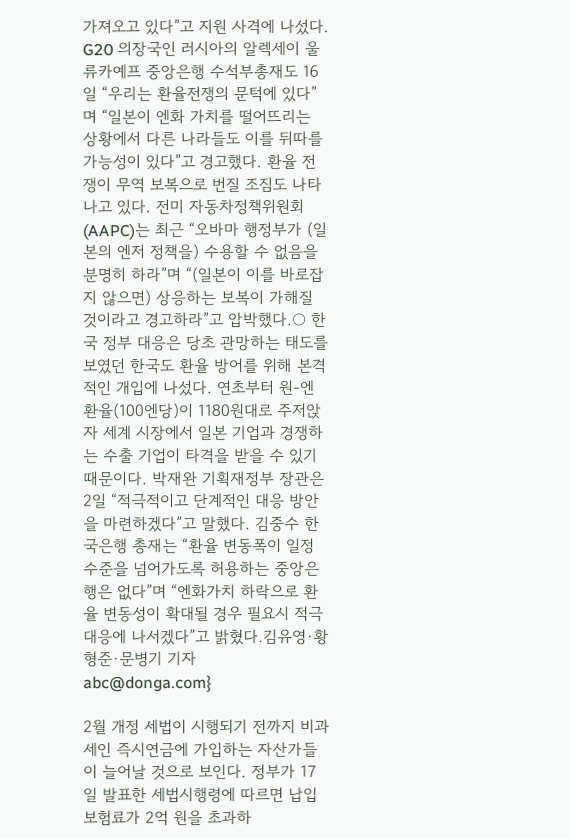가져오고 있다”고 지원 사격에 나섰다. G20 의장국인 러시아의 알렉세이 울류카예프 중앙은행 수석부총재도 16일 “우리는 환율전쟁의 문턱에 있다”며 “일본이 엔화 가치를 떨어뜨리는 상황에서 다른 나라들도 이를 뒤따를 가능성이 있다”고 경고했다. 환율 전쟁이 무역 보복으로 번질 조짐도 나타나고 있다. 전미 자동차정책위원회(AAPC)는 최근 “오바마 행정부가 (일본의 엔저 정책을) 수용할 수 없음을 분명히 하라”며 “(일본이 이를 바로잡지 않으면) 상응하는 보복이 가해질 것이라고 경고하라”고 압박했다.○ 한국 정부 대응은 당초 관망하는 태도를 보였던 한국도 환율 방어를 위해 본격적인 개입에 나섰다. 연초부터 원-엔 환율(100엔당)이 1180원대로 주저앉자 세계 시장에서 일본 기업과 경쟁하는 수출 기업이 타격을 받을 수 있기 때문이다. 박재완 기획재정부 장관은 2일 “적극적이고 단계적인 대응 방안을 마련하겠다”고 말했다. 김중수 한국은행 총재는 “환율 변동폭이 일정 수준을 넘어가도록 허용하는 중앙은행은 없다”며 “엔화가치 하락으로 환율 변동성이 확대될 경우 필요시 적극 대응에 나서겠다”고 밝혔다.김유영·황형준·문병기 기자 abc@donga.com}

2월 개정 세법이 시행되기 전까지 비과세인 즉시연금에 가입하는 자산가들이 늘어날 것으로 보인다. 정부가 17일 발표한 세법시행령에 따르면 납입보험료가 2억 원을 초과하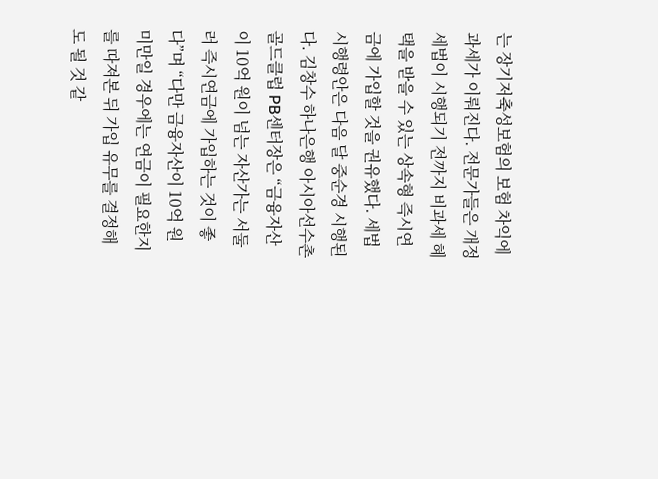는 장기저축성보험의 보험 차익에 과세가 이뤄진다. 전문가들은 개정 세법이 시행되기 전까지 비과세 혜택을 받을 수 있는 상속형 즉시연금에 가입할 것을 권유했다. 세법 시행령안은 다음 달 중순경 시행된다. 김창수 하나은행 아시아선수촌골드클럽 PB센터장은 “금융자산이 10억 원이 넘는 자산가는 서둘러 즉시연금에 가입하는 것이 좋다”며 “다만 금융자산이 10억 원 미만일 경우에는 연금이 필요한지를 따져본 뒤 가입 유무를 결정해도 될 것 같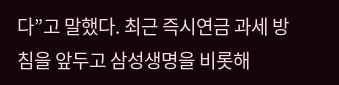다”고 말했다. 최근 즉시연금 과세 방침을 앞두고 삼성생명을 비롯해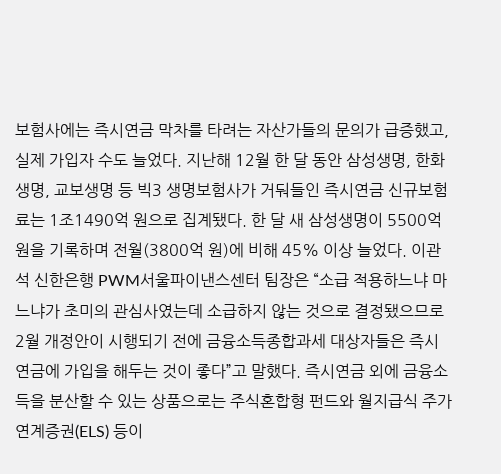보험사에는 즉시연금 막차를 타려는 자산가들의 문의가 급증했고, 실제 가입자 수도 늘었다. 지난해 12월 한 달 동안 삼성생명, 한화생명, 교보생명 등 빅3 생명보험사가 거둬들인 즉시연금 신규보험료는 1조1490억 원으로 집계됐다. 한 달 새 삼성생명이 5500억 원을 기록하며 전월(3800억 원)에 비해 45% 이상 늘었다. 이관석 신한은행 PWM서울파이낸스센터 팀장은 “소급 적용하느냐 마느냐가 초미의 관심사였는데 소급하지 않는 것으로 결정됐으므로 2월 개정안이 시행되기 전에 금융소득종합과세 대상자들은 즉시연금에 가입을 해두는 것이 좋다”고 말했다. 즉시연금 외에 금융소득을 분산할 수 있는 상품으로는 주식혼합형 펀드와 월지급식 주가연계증권(ELS) 등이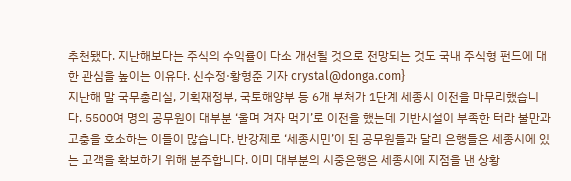추천됐다. 지난해보다는 주식의 수익률이 다소 개선될 것으로 전망되는 것도 국내 주식형 펀드에 대한 관심을 높이는 이유다. 신수정·황형준 기자 crystal@donga.com}
지난해 말 국무총리실, 기획재정부, 국토해양부 등 6개 부처가 1단계 세종시 이전을 마무리했습니다. 5500여 명의 공무원이 대부분 ‘울며 겨자 먹기’로 이전을 했는데 기반시설이 부족한 터라 불만과 고충을 호소하는 이들이 많습니다. 반강제로 ‘세종시민’이 된 공무원들과 달리 은행들은 세종시에 있는 고객을 확보하기 위해 분주합니다. 이미 대부분의 시중은행은 세종시에 지점을 낸 상황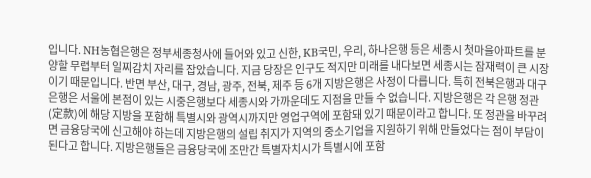입니다. NH농협은행은 정부세종청사에 들어와 있고 신한, KB국민, 우리, 하나은행 등은 세종시 첫마을아파트를 분양할 무렵부터 일찌감치 자리를 잡았습니다. 지금 당장은 인구도 적지만 미래를 내다보면 세종시는 잠재력이 큰 시장이기 때문입니다. 반면 부산, 대구, 경남, 광주, 전북, 제주 등 6개 지방은행은 사정이 다릅니다. 특히 전북은행과 대구은행은 서울에 본점이 있는 시중은행보다 세종시와 가까운데도 지점을 만들 수 없습니다. 지방은행은 각 은행 정관(定款)에 해당 지방을 포함해 특별시와 광역시까지만 영업구역에 포함돼 있기 때문이라고 합니다. 또 정관을 바꾸려면 금융당국에 신고해야 하는데 지방은행의 설립 취지가 지역의 중소기업을 지원하기 위해 만들었다는 점이 부담이 된다고 합니다. 지방은행들은 금융당국에 조만간 특별자치시가 특별시에 포함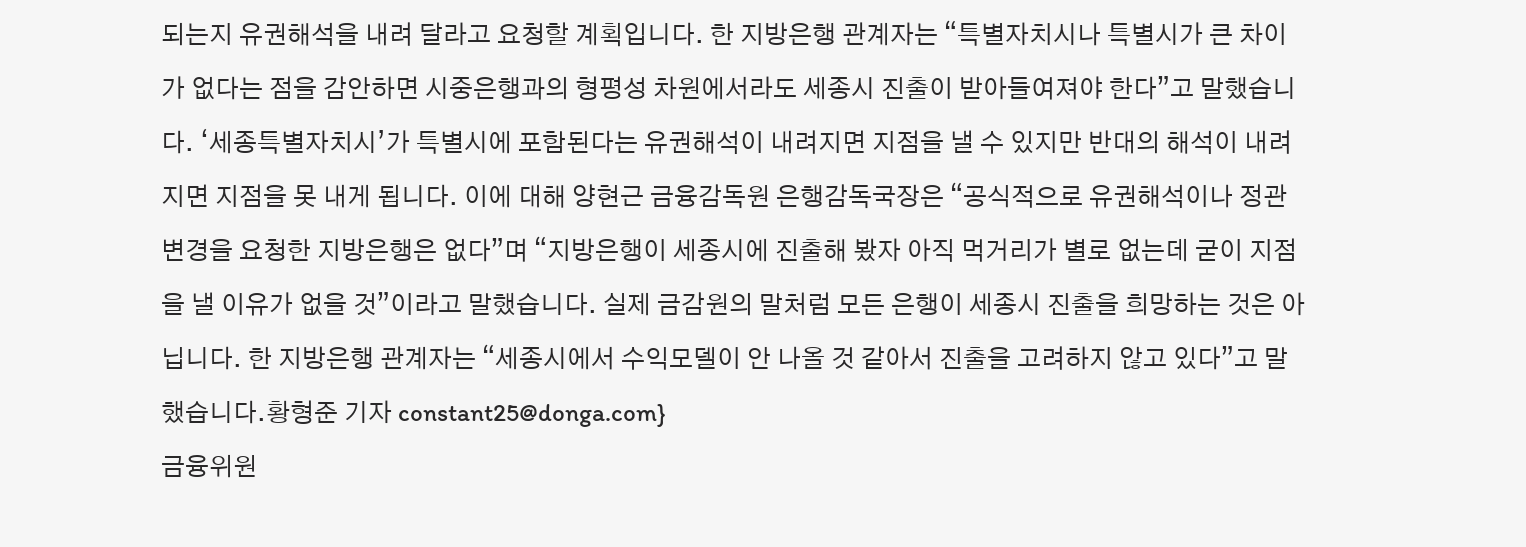되는지 유권해석을 내려 달라고 요청할 계획입니다. 한 지방은행 관계자는 “특별자치시나 특별시가 큰 차이가 없다는 점을 감안하면 시중은행과의 형평성 차원에서라도 세종시 진출이 받아들여져야 한다”고 말했습니다. ‘세종특별자치시’가 특별시에 포함된다는 유권해석이 내려지면 지점을 낼 수 있지만 반대의 해석이 내려지면 지점을 못 내게 됩니다. 이에 대해 양현근 금융감독원 은행감독국장은 “공식적으로 유권해석이나 정관 변경을 요청한 지방은행은 없다”며 “지방은행이 세종시에 진출해 봤자 아직 먹거리가 별로 없는데 굳이 지점을 낼 이유가 없을 것”이라고 말했습니다. 실제 금감원의 말처럼 모든 은행이 세종시 진출을 희망하는 것은 아닙니다. 한 지방은행 관계자는 “세종시에서 수익모델이 안 나올 것 같아서 진출을 고려하지 않고 있다”고 말했습니다.황형준 기자 constant25@donga.com}
금융위원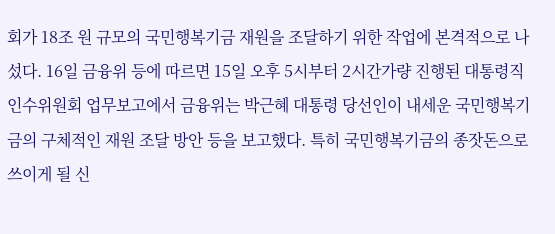회가 18조 원 규모의 국민행복기금 재원을 조달하기 위한 작업에 본격적으로 나섰다. 16일 금융위 등에 따르면 15일 오후 5시부터 2시간가량 진행된 대통령직인수위원회 업무보고에서 금융위는 박근혜 대통령 당선인이 내세운 국민행복기금의 구체적인 재원 조달 방안 등을 보고했다. 특히 국민행복기금의 종잣돈으로 쓰이게 될 신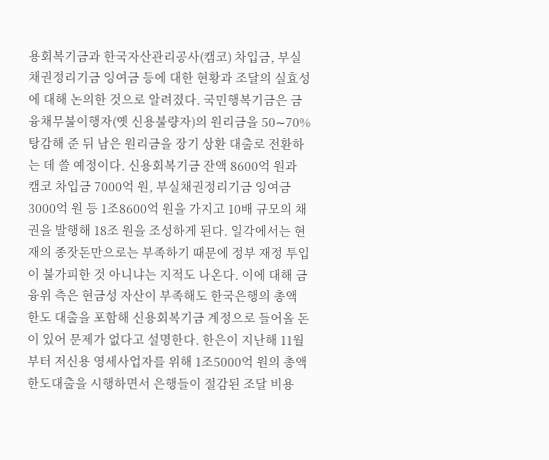용회복기금과 한국자산관리공사(캠코) 차입금, 부실채권정리기금 잉여금 등에 대한 현황과 조달의 실효성에 대해 논의한 것으로 알려졌다. 국민행복기금은 금융채무불이행자(옛 신용불량자)의 원리금을 50∼70% 탕감해 준 뒤 남은 원리금을 장기 상환 대출로 전환하는 데 쓸 예정이다. 신용회복기금 잔액 8600억 원과 캠코 차입금 7000억 원, 부실채권정리기금 잉여금 3000억 원 등 1조8600억 원을 가지고 10배 규모의 채권을 발행해 18조 원을 조성하게 된다. 일각에서는 현재의 종잣돈만으로는 부족하기 때문에 정부 재정 투입이 불가피한 것 아니냐는 지적도 나온다. 이에 대해 금융위 측은 현금성 자산이 부족해도 한국은행의 총액 한도 대출을 포함해 신용회복기금 계정으로 들어올 돈이 있어 문제가 없다고 설명한다. 한은이 지난해 11월부터 저신용 영세사업자를 위해 1조5000억 원의 총액한도대출을 시행하면서 은행들이 절감된 조달 비용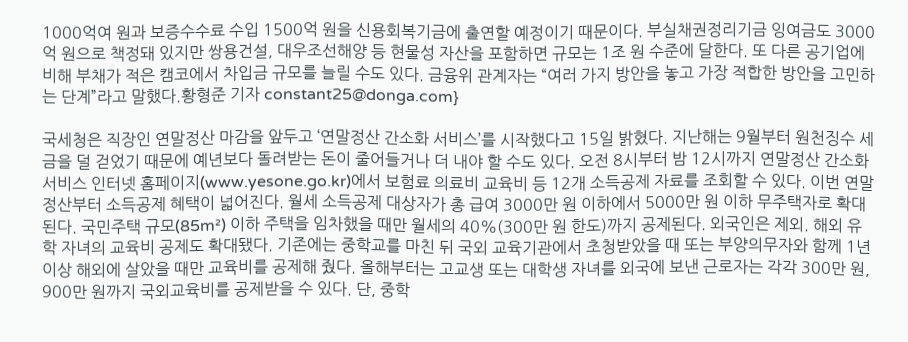1000억여 원과 보증수수료 수입 1500억 원을 신용회복기금에 출연할 예정이기 때문이다. 부실채권정리기금 잉여금도 3000억 원으로 책정돼 있지만 쌍용건설, 대우조선해양 등 현물성 자산을 포함하면 규모는 1조 원 수준에 달한다. 또 다른 공기업에 비해 부채가 적은 캠코에서 차입금 규모를 늘릴 수도 있다. 금융위 관계자는 “여러 가지 방안을 놓고 가장 적합한 방안을 고민하는 단계”라고 말했다.황형준 기자 constant25@donga.com}

국세청은 직장인 연말정산 마감을 앞두고 ‘연말정산 간소화 서비스’를 시작했다고 15일 밝혔다. 지난해는 9월부터 원천징수 세금을 덜 걷었기 때문에 예년보다 돌려받는 돈이 줄어들거나 더 내야 할 수도 있다. 오전 8시부터 밤 12시까지 연말정산 간소화 서비스 인터넷 홈페이지(www.yesone.go.kr)에서 보험료 의료비 교육비 등 12개 소득공제 자료를 조회할 수 있다. 이번 연말정산부터 소득공제 혜택이 넓어진다. 월세 소득공제 대상자가 총 급여 3000만 원 이하에서 5000만 원 이하 무주택자로 확대된다. 국민주택 규모(85m²) 이하 주택을 임차했을 때만 월세의 40%(300만 원 한도)까지 공제된다. 외국인은 제외. 해외 유학 자녀의 교육비 공제도 확대됐다. 기존에는 중학교를 마친 뒤 국외 교육기관에서 초청받았을 때 또는 부양의무자와 함께 1년 이상 해외에 살았을 때만 교육비를 공제해 줬다. 올해부터는 고교생 또는 대학생 자녀를 외국에 보낸 근로자는 각각 300만 원, 900만 원까지 국외교육비를 공제받을 수 있다. 단, 중학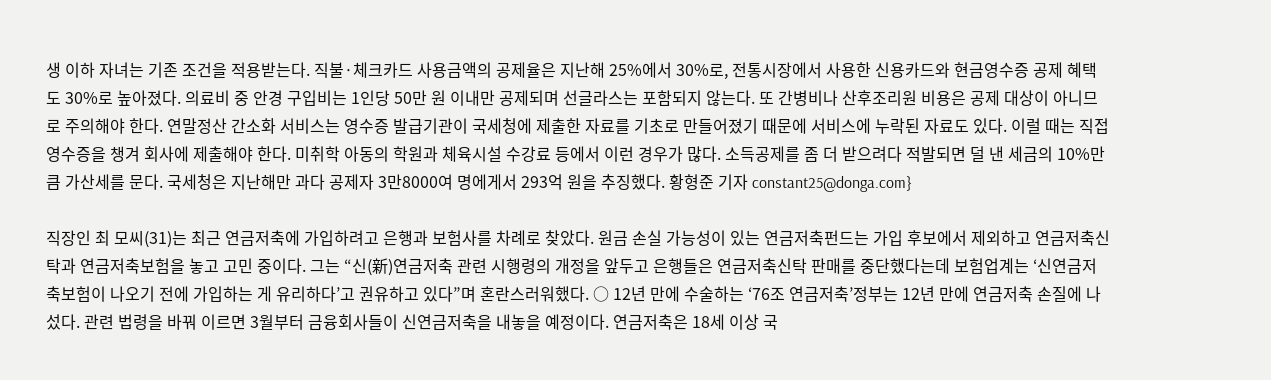생 이하 자녀는 기존 조건을 적용받는다. 직불·체크카드 사용금액의 공제율은 지난해 25%에서 30%로, 전통시장에서 사용한 신용카드와 현금영수증 공제 혜택도 30%로 높아졌다. 의료비 중 안경 구입비는 1인당 50만 원 이내만 공제되며 선글라스는 포함되지 않는다. 또 간병비나 산후조리원 비용은 공제 대상이 아니므로 주의해야 한다. 연말정산 간소화 서비스는 영수증 발급기관이 국세청에 제출한 자료를 기초로 만들어졌기 때문에 서비스에 누락된 자료도 있다. 이럴 때는 직접 영수증을 챙겨 회사에 제출해야 한다. 미취학 아동의 학원과 체육시설 수강료 등에서 이런 경우가 많다. 소득공제를 좀 더 받으려다 적발되면 덜 낸 세금의 10%만큼 가산세를 문다. 국세청은 지난해만 과다 공제자 3만8000여 명에게서 293억 원을 추징했다. 황형준 기자 constant25@donga.com}

직장인 최 모씨(31)는 최근 연금저축에 가입하려고 은행과 보험사를 차례로 찾았다. 원금 손실 가능성이 있는 연금저축펀드는 가입 후보에서 제외하고 연금저축신탁과 연금저축보험을 놓고 고민 중이다. 그는 “신(新)연금저축 관련 시행령의 개정을 앞두고 은행들은 연금저축신탁 판매를 중단했다는데 보험업계는 ‘신연금저축보험이 나오기 전에 가입하는 게 유리하다’고 권유하고 있다”며 혼란스러워했다. ○ 12년 만에 수술하는 ‘76조 연금저축’정부는 12년 만에 연금저축 손질에 나섰다. 관련 법령을 바꿔 이르면 3월부터 금융회사들이 신연금저축을 내놓을 예정이다. 연금저축은 18세 이상 국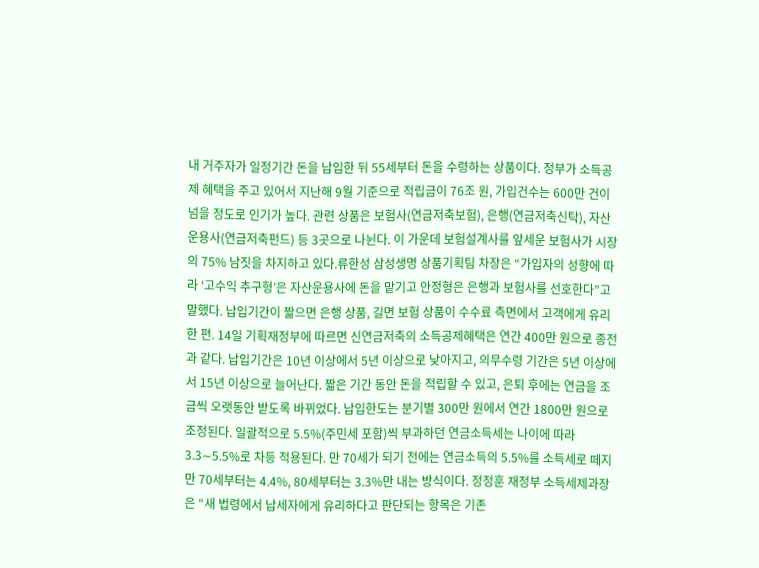내 거주자가 일정기간 돈을 납입한 뒤 55세부터 돈을 수령하는 상품이다. 정부가 소득공제 혜택을 주고 있어서 지난해 9월 기준으로 적립금이 76조 원, 가입건수는 600만 건이 넘을 정도로 인기가 높다. 관련 상품은 보험사(연금저축보험), 은행(연금저축신탁), 자산운용사(연금저축펀드) 등 3곳으로 나뉜다. 이 가운데 보험설계사를 앞세운 보험사가 시장의 75% 남짓을 차지하고 있다.류한성 삼성생명 상품기획팀 차장은 “가입자의 성향에 따라 ‘고수익 추구형’은 자산운용사에 돈을 맡기고 안정형은 은행과 보험사를 선호한다”고 말했다. 납입기간이 짧으면 은행 상품, 길면 보험 상품이 수수료 측면에서 고객에게 유리한 편. 14일 기획재정부에 따르면 신연금저축의 소득공제혜택은 연간 400만 원으로 종전과 같다. 납입기간은 10년 이상에서 5년 이상으로 낮아지고, 의무수령 기간은 5년 이상에서 15년 이상으로 늘어난다. 짧은 기간 동안 돈을 적립할 수 있고, 은퇴 후에는 연금을 조금씩 오랫동안 받도록 바뀌었다. 납입한도는 분기별 300만 원에서 연간 1800만 원으로 조정된다. 일괄적으로 5.5%(주민세 포함)씩 부과하던 연금소득세는 나이에 따라 3.3∼5.5%로 차등 적용된다. 만 70세가 되기 전에는 연금소득의 5.5%를 소득세로 떼지만 70세부터는 4.4%, 80세부터는 3.3%만 내는 방식이다. 정정훈 재정부 소득세제과장은 “새 법령에서 납세자에게 유리하다고 판단되는 항목은 기존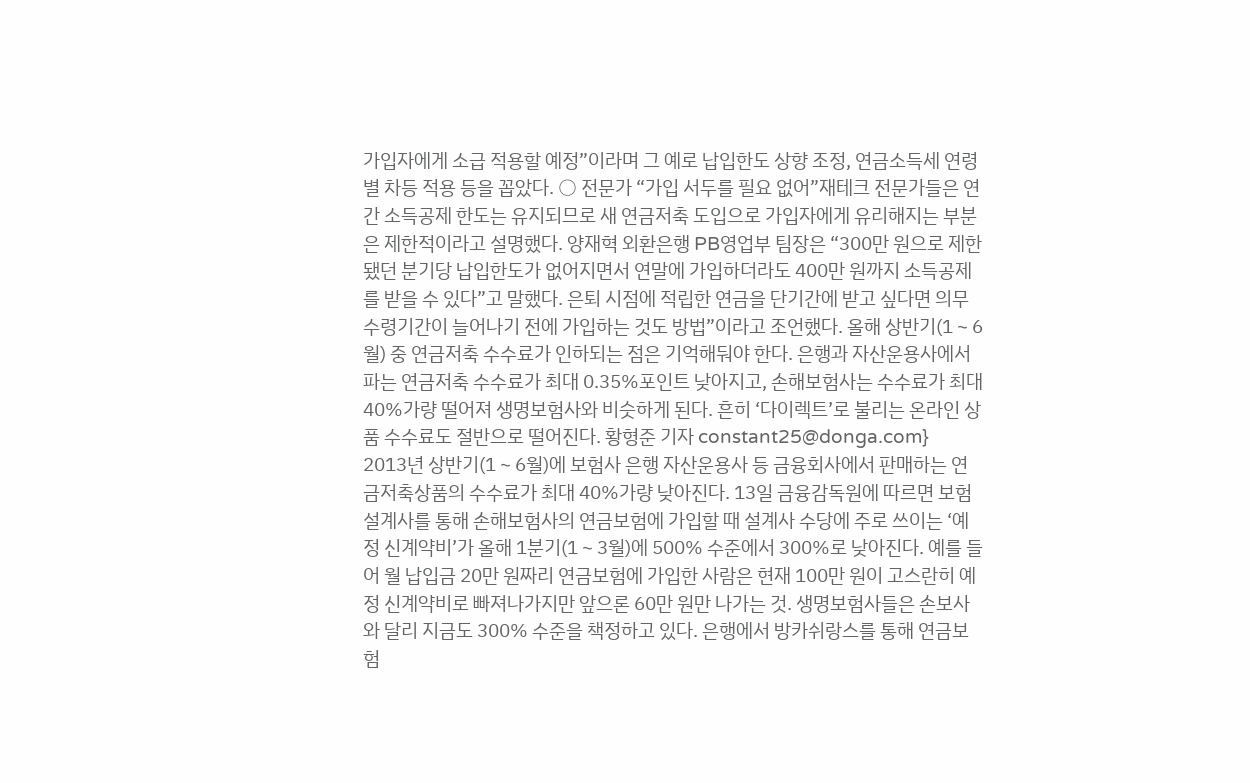가입자에게 소급 적용할 예정”이라며 그 예로 납입한도 상향 조정, 연금소득세 연령별 차등 적용 등을 꼽았다. ○ 전문가 “가입 서두를 필요 없어”재테크 전문가들은 연간 소득공제 한도는 유지되므로 새 연금저축 도입으로 가입자에게 유리해지는 부분은 제한적이라고 설명했다. 양재혁 외환은행 PB영업부 팀장은 “300만 원으로 제한됐던 분기당 납입한도가 없어지면서 연말에 가입하더라도 400만 원까지 소득공제를 받을 수 있다”고 말했다. 은퇴 시점에 적립한 연금을 단기간에 받고 싶다면 의무수령기간이 늘어나기 전에 가입하는 것도 방법”이라고 조언했다. 올해 상반기(1∼6월) 중 연금저축 수수료가 인하되는 점은 기억해둬야 한다. 은행과 자산운용사에서 파는 연금저축 수수료가 최대 0.35%포인트 낮아지고, 손해보험사는 수수료가 최대 40%가량 떨어져 생명보험사와 비슷하게 된다. 흔히 ‘다이렉트’로 불리는 온라인 상품 수수료도 절반으로 떨어진다. 황형준 기자 constant25@donga.com}
2013년 상반기(1∼6월)에 보험사 은행 자산운용사 등 금융회사에서 판매하는 연금저축상품의 수수료가 최대 40%가량 낮아진다. 13일 금융감독원에 따르면 보험설계사를 통해 손해보험사의 연금보험에 가입할 때 설계사 수당에 주로 쓰이는 ‘예정 신계약비’가 올해 1분기(1∼3월)에 500% 수준에서 300%로 낮아진다. 예를 들어 월 납입금 20만 원짜리 연금보험에 가입한 사람은 현재 100만 원이 고스란히 예정 신계약비로 빠져나가지만 앞으론 60만 원만 나가는 것. 생명보험사들은 손보사와 달리 지금도 300% 수준을 책정하고 있다. 은행에서 방카쉬랑스를 통해 연금보험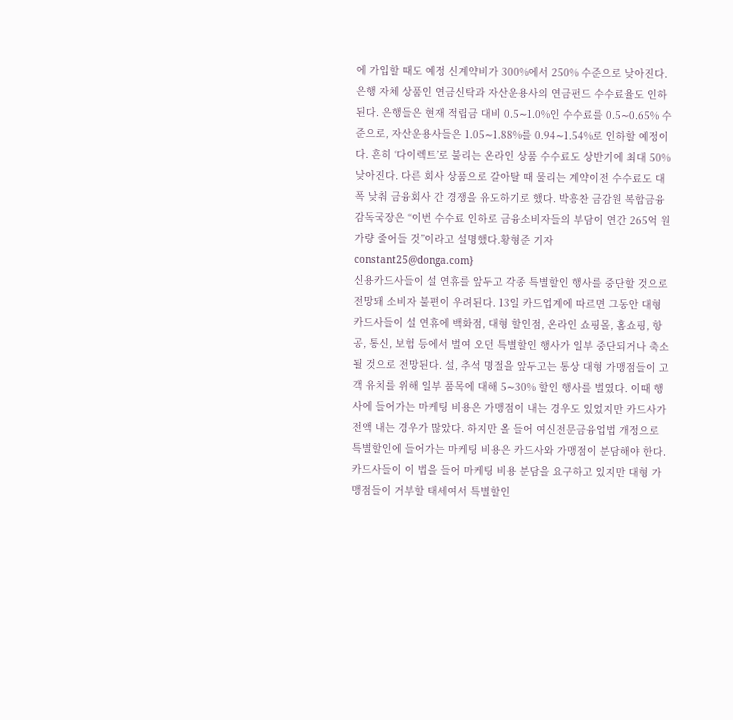에 가입할 때도 예정 신계약비가 300%에서 250% 수준으로 낮아진다. 은행 자체 상품인 연금신탁과 자산운용사의 연금펀드 수수료율도 인하된다. 은행들은 현재 적립금 대비 0.5∼1.0%인 수수료를 0.5∼0.65% 수준으로, 자산운용사들은 1.05∼1.88%를 0.94∼1.54%로 인하할 예정이다. 흔히 ‘다이렉트’로 불리는 온라인 상품 수수료도 상반기에 최대 50% 낮아진다. 다른 회사 상품으로 갈아탈 때 물리는 계약이전 수수료도 대폭 낮춰 금융회사 간 경쟁을 유도하기로 했다. 박흥찬 금감원 복합금융감독국장은 “이번 수수료 인하로 금융소비자들의 부담이 연간 265억 원가량 줄어들 것”이라고 설명했다.황형준 기자 constant25@donga.com}
신용카드사들이 설 연휴를 앞두고 각종 특별할인 행사를 중단할 것으로 전망돼 소비자 불편이 우려된다. 13일 카드업계에 따르면 그동안 대형 카드사들이 설 연휴에 백화점, 대형 할인점, 온라인 쇼핑몰, 홈쇼핑, 항공, 통신, 보험 등에서 벌여 오던 특별할인 행사가 일부 중단되거나 축소될 것으로 전망된다. 설, 추석 명절을 앞두고는 통상 대형 가맹점들이 고객 유치를 위해 일부 품목에 대해 5∼30% 할인 행사를 벌였다. 이때 행사에 들어가는 마케팅 비용은 가맹점이 내는 경우도 있었지만 카드사가 전액 내는 경우가 많았다. 하지만 올 들어 여신전문금융업법 개정으로 특별할인에 들어가는 마케팅 비용은 카드사와 가맹점이 분담해야 한다. 카드사들이 이 법을 들어 마케팅 비용 분담을 요구하고 있지만 대형 가맹점들이 거부할 태세여서 특별할인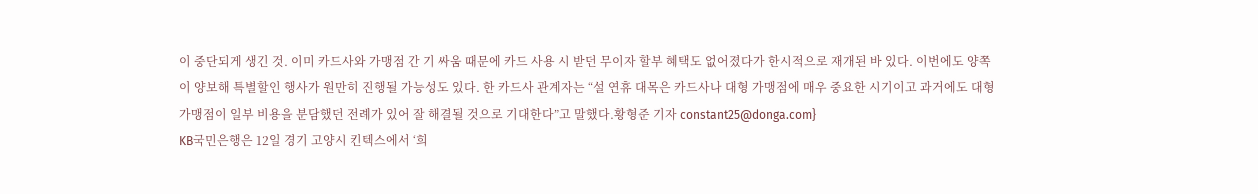이 중단되게 생긴 것. 이미 카드사와 가맹점 간 기 싸움 때문에 카드 사용 시 받던 무이자 할부 혜택도 없어졌다가 한시적으로 재개된 바 있다. 이번에도 양쪽이 양보해 특별할인 행사가 원만히 진행될 가능성도 있다. 한 카드사 관계자는 “설 연휴 대목은 카드사나 대형 가맹점에 매우 중요한 시기이고 과거에도 대형 가맹점이 일부 비용을 분담했던 전례가 있어 잘 해결될 것으로 기대한다”고 말했다.황형준 기자 constant25@donga.com}
KB국민은행은 12일 경기 고양시 킨텍스에서 ‘희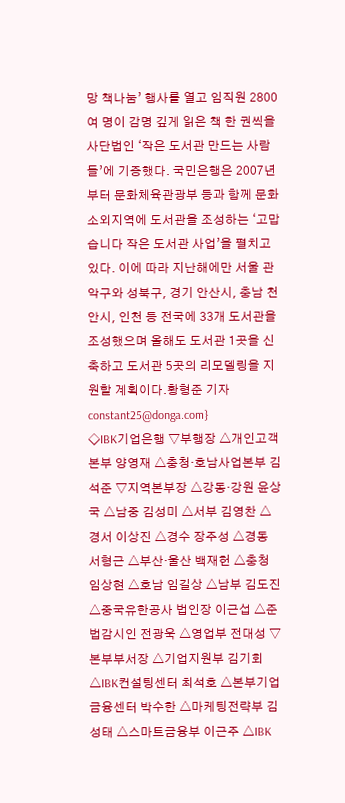망 책나눔’ 행사를 열고 임직원 2800여 명이 감명 깊게 읽은 책 한 권씩을 사단법인 ‘작은 도서관 만드는 사람들’에 기증했다. 국민은행은 2007년부터 문화체육관광부 등과 함께 문화소외지역에 도서관을 조성하는 ‘고맙습니다 작은 도서관 사업’을 펼치고 있다. 이에 따라 지난해에만 서울 관악구와 성북구, 경기 안산시, 충남 천안시, 인천 등 전국에 33개 도서관을 조성했으며 올해도 도서관 1곳을 신축하고 도서관 5곳의 리모델링을 지원할 계획이다.황형준 기자 constant25@donga.com}
◇IBK기업은행 ▽부행장 △개인고객본부 양영재 △충청·호남사업본부 김석준 ▽지역본부장 △강동·강원 윤상국 △남중 김성미 △서부 김영찬 △경서 이상진 △경수 장주성 △경동 서형근 △부산·울산 백재헌 △충청 임상현 △호남 임길상 △남부 김도진 △중국유한공사 법인장 이근섭 △준법감시인 전광욱 △영업부 전대성 ▽본부부서장 △기업지원부 김기회 △IBK컨설팅센터 최석호 △본부기업금융센터 박수한 △마케팅전략부 김성태 △스마트금융부 이근주 △IBK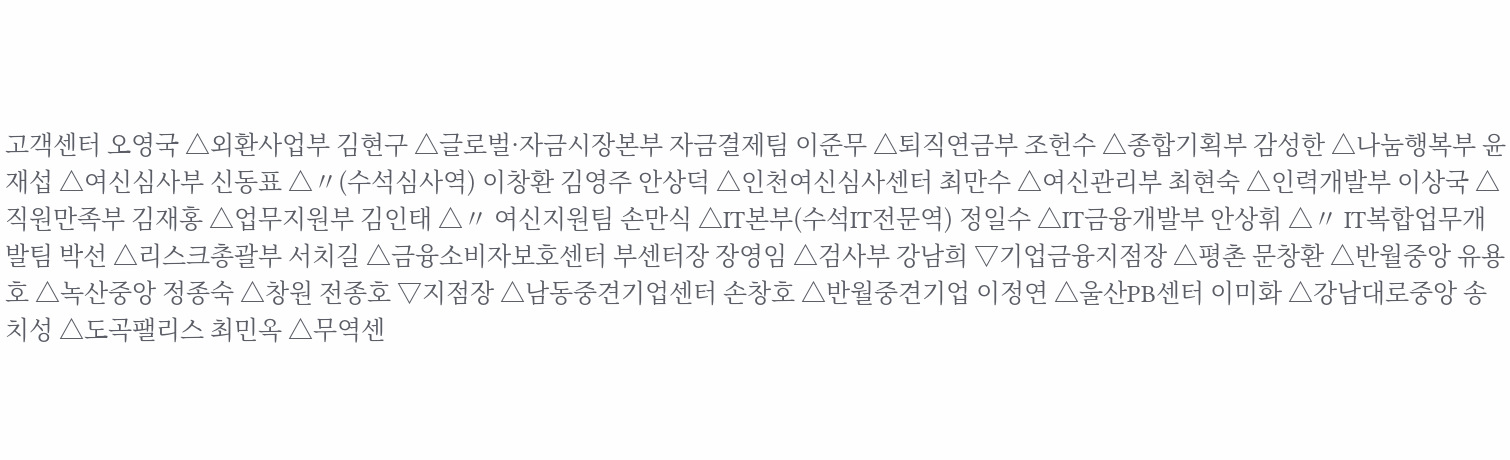고객센터 오영국 △외환사업부 김현구 △글로벌·자금시장본부 자금결제팀 이준무 △퇴직연금부 조헌수 △종합기획부 감성한 △나눔행복부 윤재섭 △여신심사부 신동표 △〃(수석심사역) 이창환 김영주 안상덕 △인천여신심사센터 최만수 △여신관리부 최현숙 △인력개발부 이상국 △직원만족부 김재홍 △업무지원부 김인태 △〃 여신지원팀 손만식 △IT본부(수석IT전문역) 정일수 △IT금융개발부 안상휘 △〃 IT복합업무개발팀 박선 △리스크총괄부 서치길 △금융소비자보호센터 부센터장 장영임 △검사부 강남희 ▽기업금융지점장 △평촌 문창환 △반월중앙 유용호 △녹산중앙 정종숙 △창원 전종호 ▽지점장 △남동중견기업센터 손창호 △반월중견기업 이정연 △울산PB센터 이미화 △강남대로중앙 송치성 △도곡팰리스 최민옥 △무역센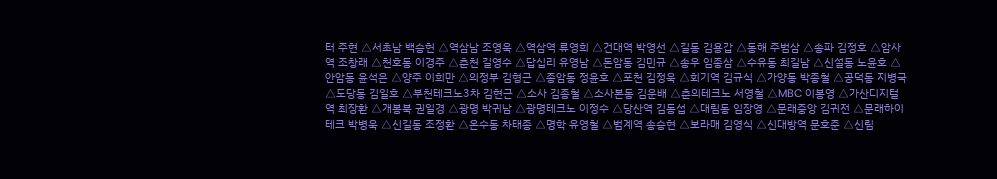터 주현 △서초남 백승헌 △역삼남 조영욱 △역삼역 류영희 △건대역 박영선 △길동 김용갑 △동해 주범삼 △송파 김정호 △암사역 조창래 △천호동 이경주 △춘천 길영수 △답십리 유영남 △돈암동 김민규 △송우 임종삼 △수유동 최길남 △신설동 노윤호 △안암동 윤석은 △양주 이희만 △의정부 김형근 △종암동 정윤호 △포천 김정욱 △회기역 김규식 △가양동 박종철 △공덕동 지병국 △도당동 김일호 △부천테크노3차 김현근 △소사 김종철 △소사본동 김운배 △춘의테크노 서영철 △MBC 이봉영 △가산디지털역 최장환 △개봉북 권일경 △광명 박귀남 △광명테크노 이정수 △당산역 김동섭 △대림동 임장영 △문래중앙 김귀전 △문래하이테크 박병욱 △신길동 조정환 △온수동 차태종 △명학 유영철 △범계역 송승현 △보라매 김영식 △신대방역 문호준 △신림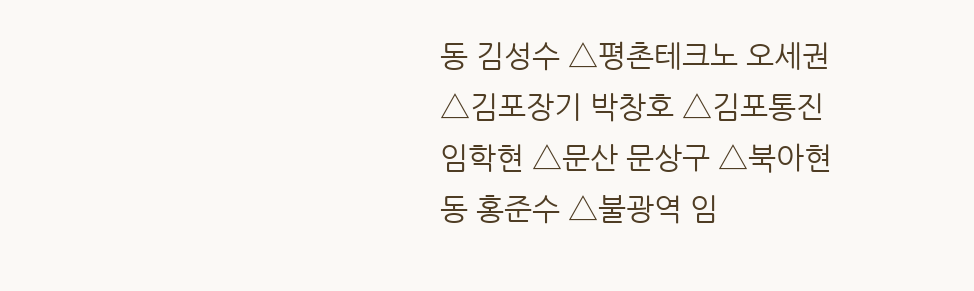동 김성수 △평촌테크노 오세권 △김포장기 박창호 △김포통진 임학현 △문산 문상구 △북아현동 홍준수 △불광역 임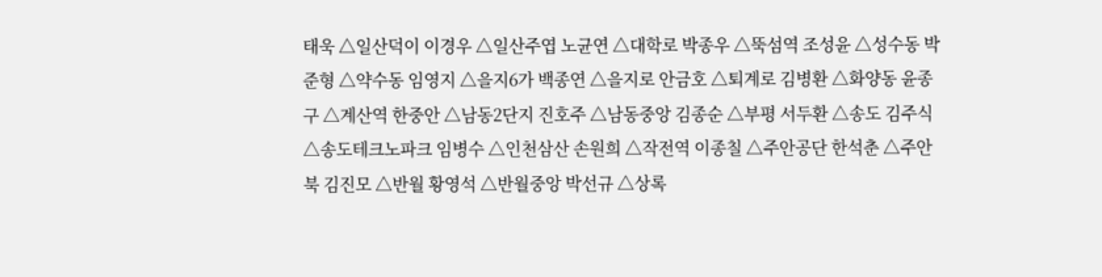태욱 △일산덕이 이경우 △일산주엽 노균연 △대학로 박종우 △뚝섬역 조성윤 △성수동 박준형 △약수동 임영지 △을지6가 백종연 △을지로 안금호 △퇴계로 김병환 △화양동 윤종구 △계산역 한중안 △남동2단지 진호주 △남동중앙 김종순 △부평 서두환 △송도 김주식 △송도테크노파크 임병수 △인천삼산 손원희 △작전역 이종칠 △주안공단 한석춘 △주안북 김진모 △반월 황영석 △반월중앙 박선규 △상록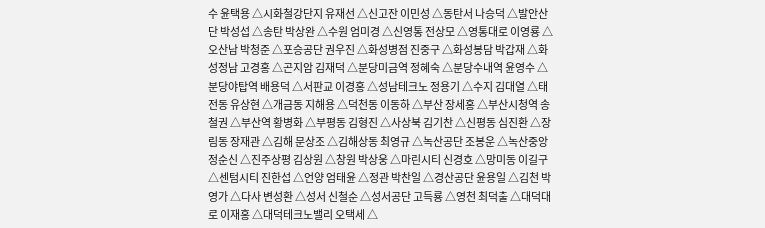수 윤택용 △시화철강단지 유재선 △신고잔 이민성 △동탄서 나승덕 △발안산단 박성섭 △송탄 박상완 △수원 엄미경 △신영통 전상모 △영통대로 이영룡 △오산남 박청준 △포승공단 권우진 △화성병점 진중구 △화성봉담 박갑재 △화성정남 고경홍 △곤지암 김재덕 △분당미금역 정혜숙 △분당수내역 윤영수 △분당야탑역 배용덕 △서판교 이경홍 △성남테크노 정용기 △수지 김대열 △태전동 유상현 △개금동 지해용 △덕천동 이동하 △부산 장세홍 △부산시청역 송철권 △부산역 황병화 △부평동 김형진 △사상북 김기찬 △신평동 심진환 △장림동 장재관 △김해 문상조 △김해상동 최영규 △녹산공단 조봉운 △녹산중앙 정순신 △진주상평 김상원 △창원 박상웅 △마린시티 신경호 △망미동 이길구 △센텀시티 진한섭 △언양 엄태윤 △정관 박찬일 △경산공단 윤용일 △김천 박영가 △다사 변성환 △성서 신철순 △성서공단 고득룡 △영천 최덕출 △대덕대로 이재홍 △대덕테크노밸리 오택세 △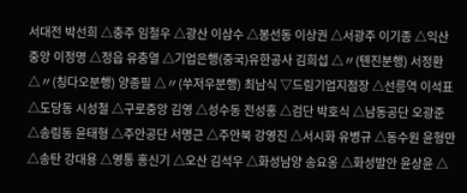서대전 박선희 △충주 임철우 △광산 이삼수 △봉선동 이상권 △서광주 이기종 △익산중앙 이정명 △정읍 유충열 △기업은행(중국)유한공사 김희섭 △〃(톈진분행) 서정환 △〃(칭다오분행) 양종필 △〃(쑤저우분행) 최남식 ▽드림기업지점장 △선릉역 이석표 △도당동 시성철 △구로중앙 김영 △성수동 전성홍 △검단 박호식 △남동공단 오광준 △송림동 윤태형 △주안공단 서명근 △주안북 강영진 △서시화 유병규 △동수원 윤형만 △송탄 강대용 △영통 홍신기 △오산 김석우 △화성남양 송요옹 △화성발안 윤상윤 △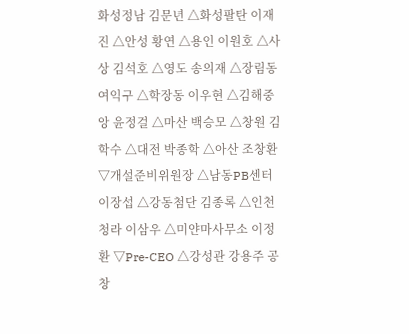화성정남 김문년 △화성팔탄 이재진 △안성 황연 △용인 이원호 △사상 김석호 △영도 송의재 △장림동 여익구 △학장동 이우현 △김해중앙 윤정걸 △마산 백승모 △창원 김학수 △대전 박종학 △아산 조창환 ▽개설준비위원장 △남동PB센터 이장섭 △강동첨단 김종록 △인천청라 이삼우 △미얀마사무소 이정환 ▽Pre-CEO △강성관 강용주 공창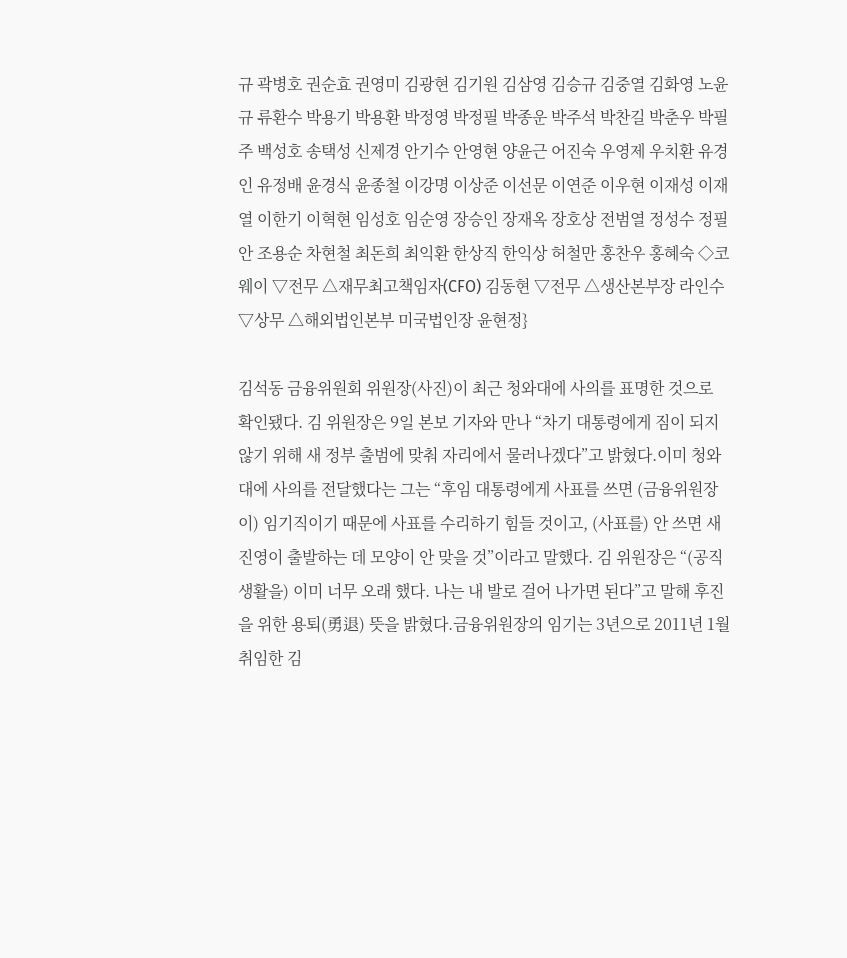규 곽병호 권순효 권영미 김광현 김기원 김삼영 김승규 김중열 김화영 노윤규 류환수 박용기 박용환 박정영 박정필 박종운 박주석 박찬길 박춘우 박필주 백성호 송택성 신제경 안기수 안영현 양윤근 어진숙 우영제 우치환 유경인 유정배 윤경식 윤종철 이강명 이상준 이선문 이연준 이우현 이재성 이재열 이한기 이혁현 임성호 임순영 장승인 장재옥 장호상 전범열 정성수 정필안 조용순 차현철 최돈희 최익환 한상직 한익상 허철만 홍찬우 홍혜숙 ◇코웨이 ▽전무 △재무최고책임자(CFO) 김동현 ▽전무 △생산본부장 라인수 ▽상무 △해외법인본부 미국법인장 윤현정}

김석동 금융위원회 위원장(사진)이 최근 청와대에 사의를 표명한 것으로 확인됐다. 김 위원장은 9일 본보 기자와 만나 “차기 대통령에게 짐이 되지 않기 위해 새 정부 출범에 맞춰 자리에서 물러나겠다”고 밝혔다.이미 청와대에 사의를 전달했다는 그는 “후임 대통령에게 사표를 쓰면 (금융위원장이) 임기직이기 때문에 사표를 수리하기 힘들 것이고, (사표를) 안 쓰면 새 진영이 출발하는 데 모양이 안 맞을 것”이라고 말했다. 김 위원장은 “(공직 생활을) 이미 너무 오래 했다. 나는 내 발로 걸어 나가면 된다”고 말해 후진을 위한 용퇴(勇退) 뜻을 밝혔다.금융위원장의 임기는 3년으로 2011년 1월 취임한 김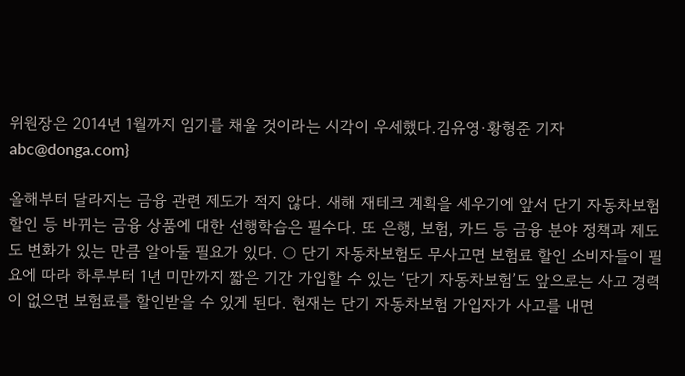위원장은 2014년 1월까지 임기를 채울 것이라는 시각이 우세했다.김유영·황형준 기자 abc@donga.com}

올해부터 달라지는 금융 관련 제도가 적지 않다. 새해 재테크 계획을 세우기에 앞서 단기 자동차보험 할인 등 바뀌는 금융 상품에 대한 선행학습은 필수다. 또 은행, 보험, 카드 등 금융 분야 정책과 제도도 변화가 있는 만큼 알아둘 필요가 있다. ○ 단기 자동차보험도 무사고면 보험료 할인 소비자들이 필요에 따라 하루부터 1년 미만까지 짧은 기간 가입할 수 있는 ‘단기 자동차보험’도 앞으로는 사고 경력이 없으면 보험료를 할인받을 수 있게 된다. 현재는 단기 자동차보험 가입자가 사고를 내면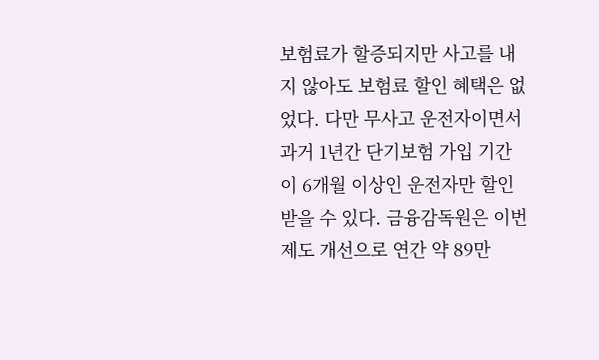보험료가 할증되지만 사고를 내지 않아도 보험료 할인 혜택은 없었다. 다만 무사고 운전자이면서 과거 1년간 단기보험 가입 기간이 6개월 이상인 운전자만 할인받을 수 있다. 금융감독원은 이번 제도 개선으로 연간 약 89만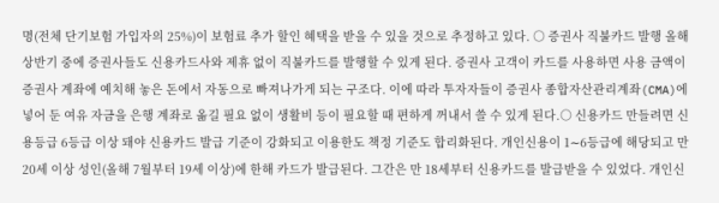명(전체 단기보험 가입자의 25%)이 보험료 추가 할인 혜택을 받을 수 있을 것으로 추정하고 있다. ○ 증권사 직불카드 발행 올해 상반기 중에 증권사들도 신용카드사와 제휴 없이 직불카드를 발행할 수 있게 된다. 증권사 고객이 카드를 사용하면 사용 금액이 증권사 계좌에 예치해 놓은 돈에서 자동으로 빠져나가게 되는 구조다. 이에 따라 투자자들이 증권사 종합자산관리계좌(CMA)에 넣어 둔 여유 자금을 은행 계좌로 옮길 필요 없이 생활비 등이 필요할 때 편하게 꺼내서 쓸 수 있게 된다.○ 신용카드 만들려면 신용등급 6등급 이상 돼야 신용카드 발급 기준이 강화되고 이용한도 책정 기준도 합리화된다. 개인신용이 1∼6등급에 해당되고 만 20세 이상 성인(올해 7월부터 19세 이상)에 한해 카드가 발급된다. 그간은 만 18세부터 신용카드를 발급받을 수 있었다. 개인신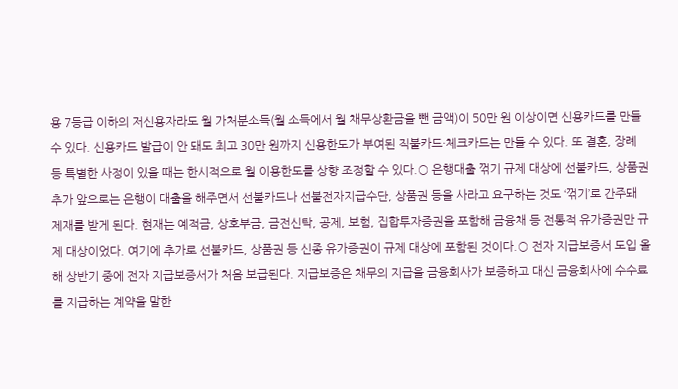용 7등급 이하의 저신용자라도 월 가처분소득(월 소득에서 월 채무상환금을 뺀 금액)이 50만 원 이상이면 신용카드를 만들 수 있다. 신용카드 발급이 안 돼도 최고 30만 원까지 신용한도가 부여된 직불카드·체크카드는 만들 수 있다. 또 결혼, 장례 등 특별한 사정이 있을 때는 한시적으로 월 이용한도를 상향 조정할 수 있다.○ 은행대출 꺾기 규제 대상에 선불카드, 상품권 추가 앞으로는 은행이 대출을 해주면서 선불카드나 선불전자지급수단, 상품권 등을 사라고 요구하는 것도 ‘꺾기’로 간주돼 제재를 받게 된다. 현재는 예적금, 상호부금, 금전신탁, 공제, 보험, 집합투자증권을 포함해 금융채 등 전통적 유가증권만 규제 대상이었다. 여기에 추가로 선불카드, 상품권 등 신종 유가증권이 규제 대상에 포함된 것이다.○ 전자 지급보증서 도입 올해 상반기 중에 전자 지급보증서가 처음 보급된다. 지급보증은 채무의 지급을 금융회사가 보증하고 대신 금융회사에 수수료를 지급하는 계약을 말한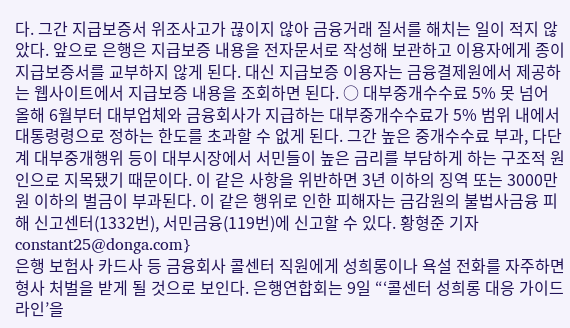다. 그간 지급보증서 위조사고가 끊이지 않아 금융거래 질서를 해치는 일이 적지 않았다. 앞으로 은행은 지급보증 내용을 전자문서로 작성해 보관하고 이용자에게 종이 지급보증서를 교부하지 않게 된다. 대신 지급보증 이용자는 금융결제원에서 제공하는 웹사이트에서 지급보증 내용을 조회하면 된다. ○ 대부중개수수료 5% 못 넘어 올해 6월부터 대부업체와 금융회사가 지급하는 대부중개수수료가 5% 범위 내에서 대통령령으로 정하는 한도를 초과할 수 없게 된다. 그간 높은 중개수수료 부과, 다단계 대부중개행위 등이 대부시장에서 서민들이 높은 금리를 부담하게 하는 구조적 원인으로 지목됐기 때문이다. 이 같은 사항을 위반하면 3년 이하의 징역 또는 3000만 원 이하의 벌금이 부과된다. 이 같은 행위로 인한 피해자는 금감원의 불법사금융 피해 신고센터(1332번), 서민금융(119번)에 신고할 수 있다. 황형준 기자 constant25@donga.com}
은행 보험사 카드사 등 금융회사 콜센터 직원에게 성희롱이나 욕설 전화를 자주하면 형사 처벌을 받게 될 것으로 보인다. 은행연합회는 9일 “‘콜센터 성희롱 대응 가이드라인’을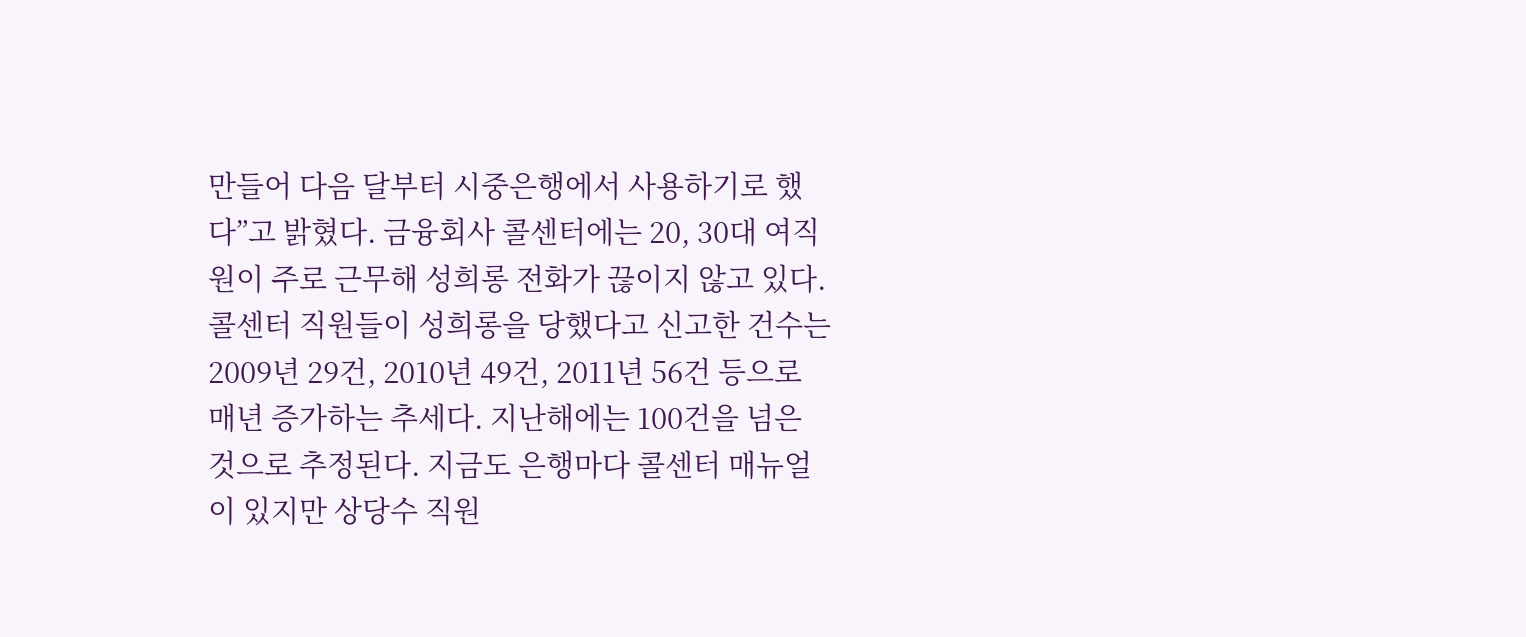만들어 다음 달부터 시중은행에서 사용하기로 했다”고 밝혔다. 금융회사 콜센터에는 20, 30대 여직원이 주로 근무해 성희롱 전화가 끊이지 않고 있다. 콜센터 직원들이 성희롱을 당했다고 신고한 건수는 2009년 29건, 2010년 49건, 2011년 56건 등으로 매년 증가하는 추세다. 지난해에는 100건을 넘은 것으로 추정된다. 지금도 은행마다 콜센터 매뉴얼이 있지만 상당수 직원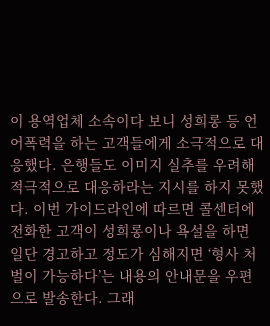이 용역업체 소속이다 보니 성희롱 등 언어폭력을 하는 고객들에게 소극적으로 대응했다. 은행들도 이미지 실추를 우려해 적극적으로 대응하라는 지시를 하지 못했다. 이번 가이드라인에 따르면 콜센터에 전화한 고객이 성희롱이나 욕설을 하면 일단 경고하고 정도가 심해지면 ‘형사 처벌이 가능하다’는 내용의 안내문을 우편으로 발송한다. 그래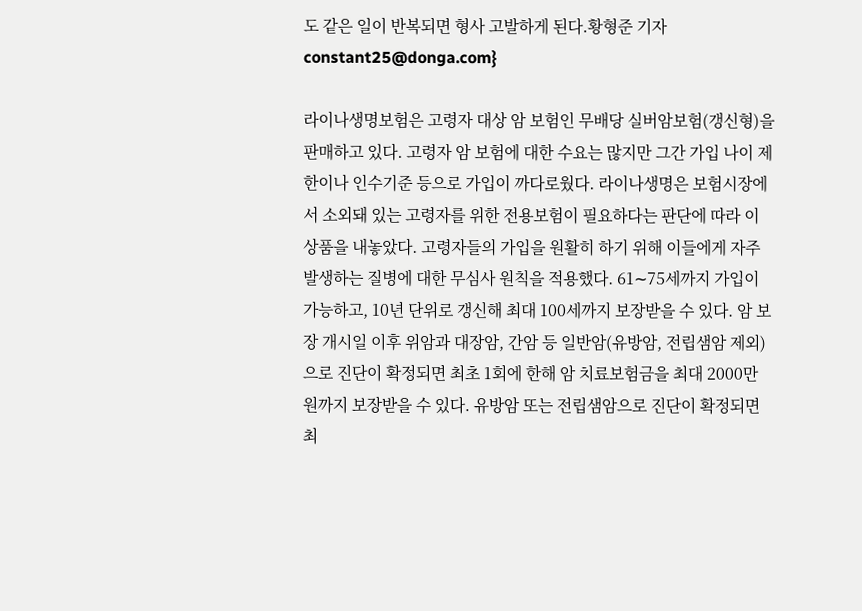도 같은 일이 반복되면 형사 고발하게 된다.황형준 기자 constant25@donga.com}

라이나생명보험은 고령자 대상 암 보험인 무배당 실버암보험(갱신형)을 판매하고 있다. 고령자 암 보험에 대한 수요는 많지만 그간 가입 나이 제한이나 인수기준 등으로 가입이 까다로웠다. 라이나생명은 보험시장에서 소외돼 있는 고령자를 위한 전용보험이 필요하다는 판단에 따라 이 상품을 내놓았다. 고령자들의 가입을 원활히 하기 위해 이들에게 자주 발생하는 질병에 대한 무심사 원칙을 적용했다. 61∼75세까지 가입이 가능하고, 10년 단위로 갱신해 최대 100세까지 보장받을 수 있다. 암 보장 개시일 이후 위암과 대장암, 간암 등 일반암(유방암, 전립샘암 제외)으로 진단이 확정되면 최초 1회에 한해 암 치료보험금을 최대 2000만 원까지 보장받을 수 있다. 유방암 또는 전립샘암으로 진단이 확정되면 최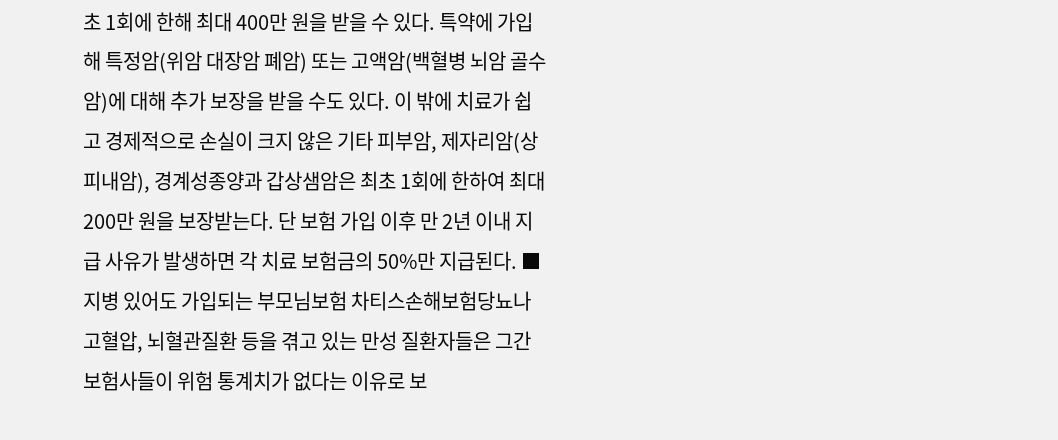초 1회에 한해 최대 400만 원을 받을 수 있다. 특약에 가입해 특정암(위암 대장암 폐암) 또는 고액암(백혈병 뇌암 골수암)에 대해 추가 보장을 받을 수도 있다. 이 밖에 치료가 쉽고 경제적으로 손실이 크지 않은 기타 피부암, 제자리암(상피내암), 경계성종양과 갑상샘암은 최초 1회에 한하여 최대 200만 원을 보장받는다. 단 보험 가입 이후 만 2년 이내 지급 사유가 발생하면 각 치료 보험금의 50%만 지급된다. ■ 지병 있어도 가입되는 부모님보험 차티스손해보험당뇨나 고혈압, 뇌혈관질환 등을 겪고 있는 만성 질환자들은 그간 보험사들이 위험 통계치가 없다는 이유로 보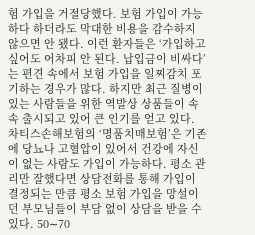험 가입을 거절당했다. 보험 가입이 가능하다 하더라도 막대한 비용을 감수하지 않으면 안 됐다. 이런 환자들은 ‘가입하고 싶어도 어차피 안 된다. 납입금이 비싸다’는 편견 속에서 보험 가입을 일찌감치 포기하는 경우가 많다. 하지만 최근 질병이 있는 사람들을 위한 역발상 상품들이 속속 출시되고 있어 큰 인기를 얻고 있다. 차티스손해보험의 ‘명품치매보험’은 기존에 당뇨나 고혈압이 있어서 건강에 자신이 없는 사람도 가입이 가능하다. 평소 관리만 잘했다면 상담전화를 통해 가입이 결정되는 만큼 평소 보험 가입을 망설이던 부모님들이 부담 없이 상담을 받을 수 있다. 50∼70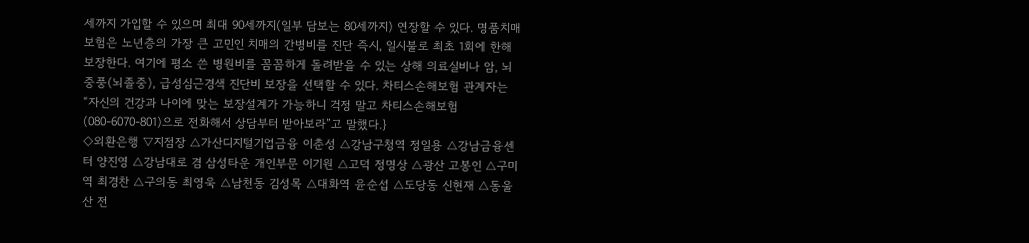세까지 가입할 수 있으며 최대 90세까지(일부 담보는 80세까지) 연장할 수 있다. 명품치매보험은 노년층의 가장 큰 고민인 치매의 간병비를 진단 즉시, 일시불로 최초 1회에 한해 보장한다. 여기에 평소 쓴 병원비를 꼼꼼하게 돌려받을 수 있는 상해 의료실비나 암, 뇌중풍(뇌졸중), 급성심근경색 진단비 보장을 선택할 수 있다. 차티스손해보험 관계자는 “자신의 건강과 나이에 맞는 보장설계가 가능하니 걱정 말고 차티스손해보험(080-6070-801)으로 전화해서 상담부터 받아보라”고 말했다.}
◇외환은행 ▽지점장 △가산디지털기업금융 이춘성 △강남구청역 정일용 △강남금융센터 양진영 △강남대로 겸 삼성타운 개인부문 이기원 △고덕 정명상 △광산 고봉인 △구미역 최경찬 △구의동 최영욱 △남천동 김성목 △대화역 윤순섭 △도당동 신현재 △동울산 전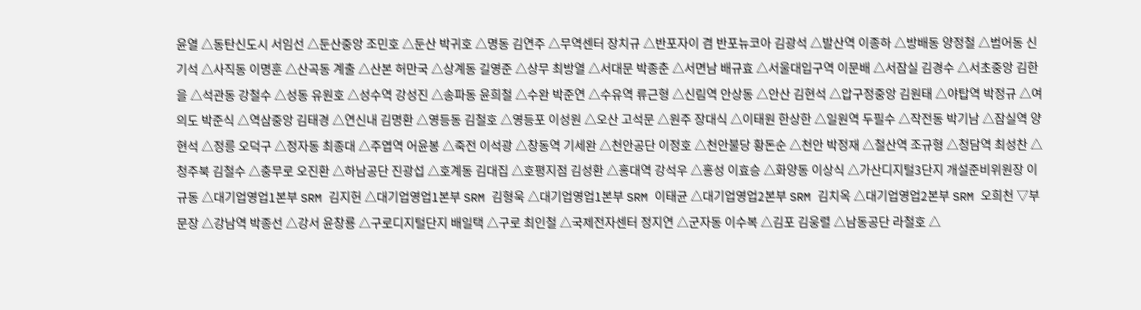윤열 △동탄신도시 서임선 △둔산중앙 조민호 △둔산 박귀호 △명동 김연주 △무역센터 장치규 △반포자이 겸 반포뉴코아 김광석 △발산역 이종하 △방배동 양정철 △범어동 신기석 △사직동 이명훈 △산곡동 계출 △산본 허만국 △상계동 길영준 △상무 최방열 △서대문 박종춘 △서면남 배규효 △서울대입구역 이문배 △서잠실 김경수 △서초중앙 김한을 △석관동 강철수 △성동 유원호 △성수역 강성진 △송파동 윤희철 △수완 박준연 △수유역 류근형 △신림역 안상동 △안산 김현석 △압구정중앙 김원태 △야탑역 박정규 △여의도 박준식 △역삼중앙 김태경 △연신내 김명환 △영등동 김철호 △영등포 이성원 △오산 고석문 △원주 장대식 △이태원 한상한 △일원역 두필수 △작전동 박기남 △잠실역 양현석 △정릉 오덕구 △정자동 최종대 △주엽역 어윤봉 △죽전 이석광 △창동역 기세완 △천안공단 이정호 △천안불당 황돈순 △천안 박정재 △철산역 조규형 △청담역 최성찬 △청주북 김철수 △충무로 오진환 △하남공단 진광섭 △호계동 김대집 △호평지점 김성환 △홍대역 강석우 △홍성 이효승 △화양동 이상식 △가산디지털3단지 개설준비위원장 이규동 △대기업영업1본부 SRM 김지헌 △대기업영업1본부 SRM 김형욱 △대기업영업1본부 SRM 이태균 △대기업영업2본부 SRM 김치옥 △대기업영업2본부 SRM 오희천 ▽부문장 △강남역 박종선 △강서 윤창룡 △구로디지털단지 배일택 △구로 최인철 △국제전자센터 정지연 △군자동 이수복 △김포 김웅렬 △남동공단 라철호 △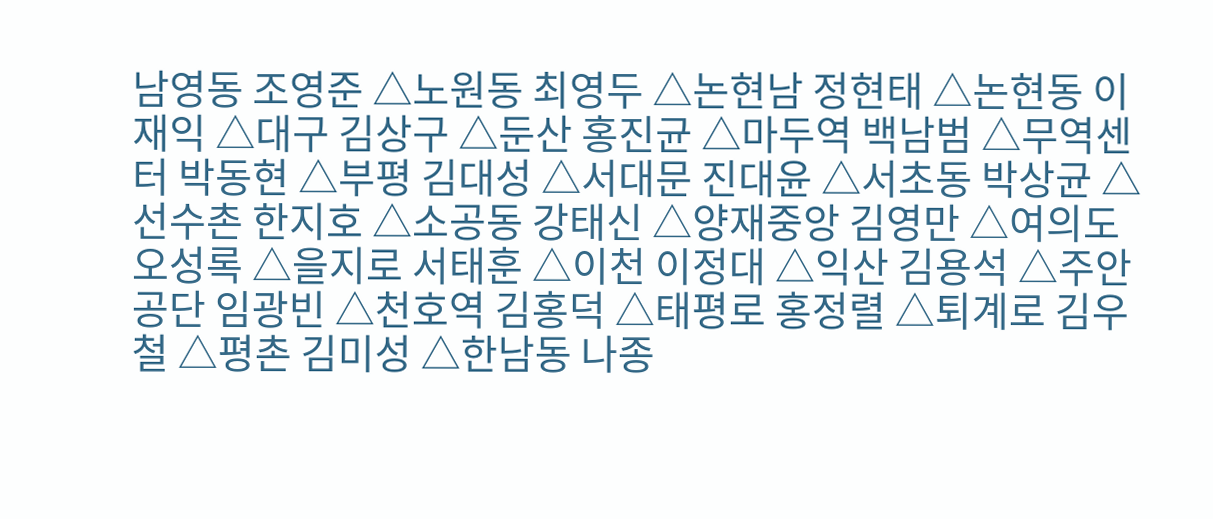남영동 조영준 △노원동 최영두 △논현남 정현태 △논현동 이재익 △대구 김상구 △둔산 홍진균 △마두역 백남범 △무역센터 박동현 △부평 김대성 △서대문 진대윤 △서초동 박상균 △선수촌 한지호 △소공동 강태신 △양재중앙 김영만 △여의도 오성록 △을지로 서태훈 △이천 이정대 △익산 김용석 △주안공단 임광빈 △천호역 김홍덕 △태평로 홍정렬 △퇴계로 김우철 △평촌 김미성 △한남동 나종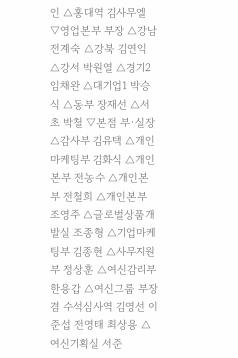인 △홍대역 김사무엘 ▽영업본부 부장 △강남 전계숙 △강북 김연익 △강서 박원열 △경기2 임채완 △대기업1 박승식 △동부 장재선 △서초 박철 ▽본점 부·실장 △감사부 김유택 △개인마케팅부 김화식 △개인본부 전농수 △개인본부 전철희 △개인본부 조영주 △글로벌상품개발실 조종형 △기업마케팅부 김종현 △사무지원부 정상훈 △여신감리부 한용갑 △여신그룹 부장 겸 수석심사역 김영선 이준섭 전영태 최상용 △여신기획실 서준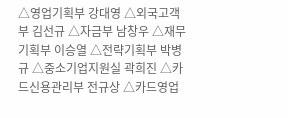△영업기획부 강대영 △외국고객부 김선규 △자금부 남창우 △재무기획부 이승열 △전략기획부 박병규 △중소기업지원실 곽희진 △카드신용관리부 전규상 △카드영업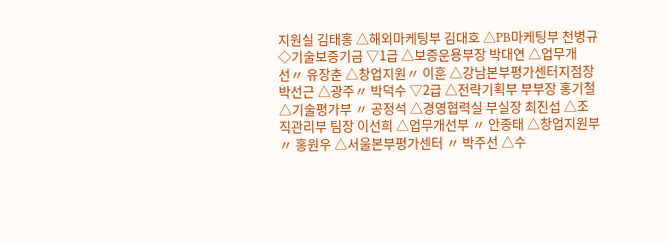지원실 김태홍 △해외마케팅부 김대호 △PB마케팅부 천병규 ◇기술보증기금 ▽1급 △보증운용부장 박대연 △업무개선〃 유장춘 △창업지원〃 이훈 △강남본부평가센터지점장 박선근 △광주〃 박덕수 ▽2급 △전략기획부 부부장 홍기철 △기술평가부 〃 공정석 △경영협력실 부실장 최진섭 △조직관리부 팀장 이선희 △업무개선부 〃 안종태 △창업지원부 〃 홍원우 △서울본부평가센터 〃 박주선 △수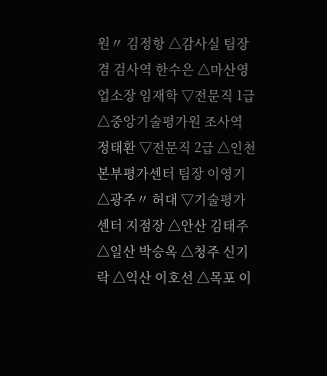원〃 김정항 △감사실 팀장 겸 검사역 한수은 △마산영업소장 임재학 ▽전문직 1급 △중앙기술평가원 조사역 정태환 ▽전문직 2급 △인천본부평가센터 팀장 이영기 △광주〃 허대 ▽기술평가센터 지점장 △안산 김태주 △일산 박승옥 △청주 신기락 △익산 이호선 △목포 이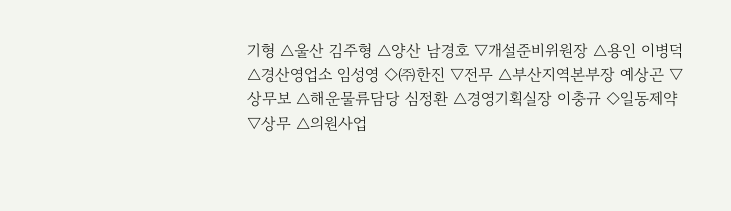기형 △울산 김주형 △양산 남경호 ▽개설준비위원장 △용인 이병덕 △경산영업소 임성영 ◇㈜한진 ▽전무 △부산지역본부장 예상곤 ▽상무보 △해운물류담당 심정환 △경영기획실장 이충규 ◇일동제약 ▽상무 △의원사업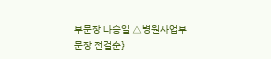부문장 나승일 △병원사업부문장 전걸순}